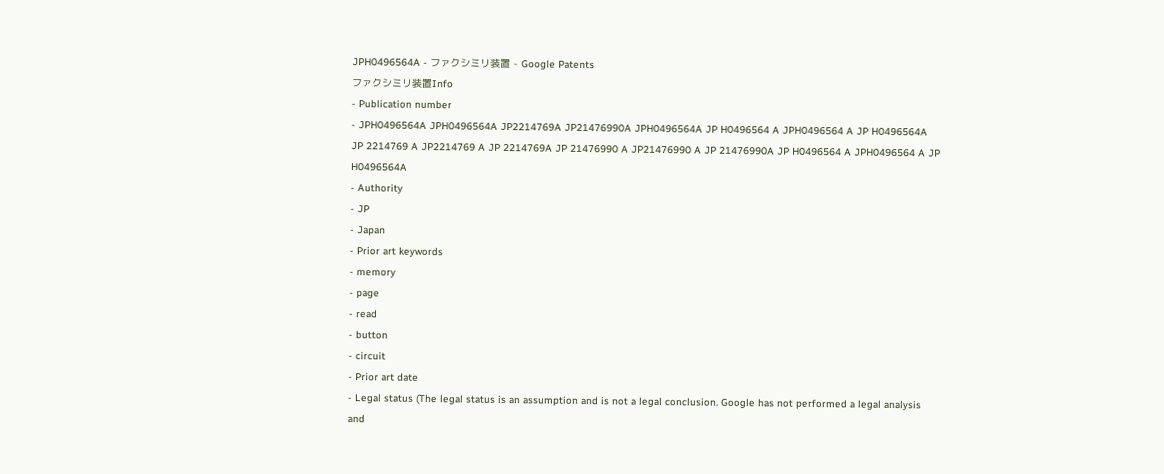JPH0496564A - ファクシミリ装置 - Google Patents
ファクシミリ装置Info
- Publication number
- JPH0496564A JPH0496564A JP2214769A JP21476990A JPH0496564A JP H0496564 A JPH0496564 A JP H0496564A JP 2214769 A JP2214769 A JP 2214769A JP 21476990 A JP21476990 A JP 21476990A JP H0496564 A JPH0496564 A JP H0496564A
- Authority
- JP
- Japan
- Prior art keywords
- memory
- page
- read
- button
- circuit
- Prior art date
- Legal status (The legal status is an assumption and is not a legal conclusion. Google has not performed a legal analysis and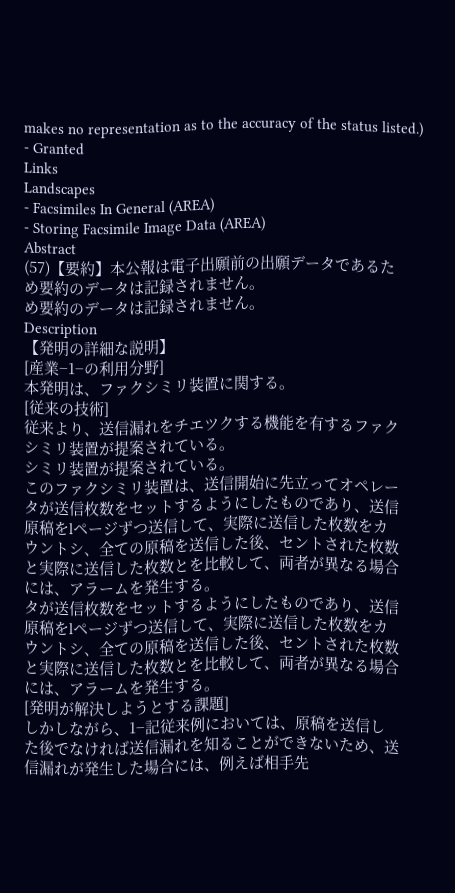makes no representation as to the accuracy of the status listed.)
- Granted
Links
Landscapes
- Facsimiles In General (AREA)
- Storing Facsimile Image Data (AREA)
Abstract
(57)【要約】本公報は電子出願前の出願データであるた
め要約のデータは記録されません。
め要約のデータは記録されません。
Description
【発明の詳細な説明】
[産業−1−の利用分野]
本発明は、ファクシミリ装置に関する。
[従来の技術]
従来より、送信漏れをチエツクする機能を有するファク
シミリ装置が提案されている。
シミリ装置が提案されている。
このファクシミリ装置は、送信開始に先立ってオペレー
タが送信枚数をセットするようにしたものであり、送信
原稿をlページずつ送信して、実際に送信した枚数をカ
ウントシ、全ての原稿を送信した後、セントされた枚数
と実際に送信した枚数とを比較して、両者が異なる場合
には、アラームを発生する。
タが送信枚数をセットするようにしたものであり、送信
原稿をlページずつ送信して、実際に送信した枚数をカ
ウントシ、全ての原稿を送信した後、セントされた枚数
と実際に送信した枚数とを比較して、両者が異なる場合
には、アラームを発生する。
[発明が解決しようとする課題]
しかしながら、1−記従来例においては、原稿を送信し
た後でなければ送信漏れを知ることができないため、送
信漏れが発生した場合には、例えば相手先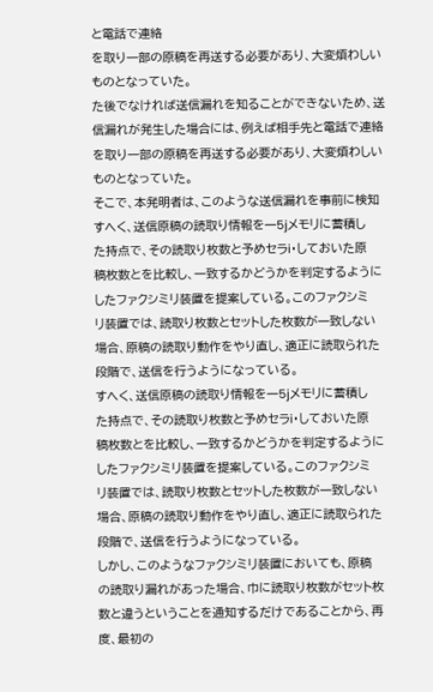と電話で連絡
を取り一部の原稿を再送する必要があり、大変煩わしい
ものとなっていた。
た後でなければ送信漏れを知ることができないため、送
信漏れが発生した場合には、例えば相手先と電話で連絡
を取り一部の原稿を再送する必要があり、大変煩わしい
ものとなっていた。
そこで、本発明者は、このような送信漏れを事前に検知
すへく、送信原稿の読取り情報を一5jメモリに蓄積し
た持点で、その読取り枚数と予めセラi・しておいた原
稿枚数とを比較し、一致するかどうかを判定するように
したファクシミリ装置を提案している。このファクシミ
リ装置では、読取り枚数とセットした枚数が一致しない
場合、原稿の読取り動作をやり直し、適正に読取られた
段階で、送信を行うようになっている。
すへく、送信原稿の読取り情報を一5jメモリに蓄積し
た持点で、その読取り枚数と予めセラi・しておいた原
稿枚数とを比較し、一致するかどうかを判定するように
したファクシミリ装置を提案している。このファクシミ
リ装置では、読取り枚数とセットした枚数が一致しない
場合、原稿の読取り動作をやり直し、適正に読取られた
段階で、送信を行うようになっている。
しかし、このようなファクシミリ装置においても、原稿
の読取り漏れがあった場合、巾に読取り枚数がセット枚
数と違うということを通知するだけであることから、再
度、最初の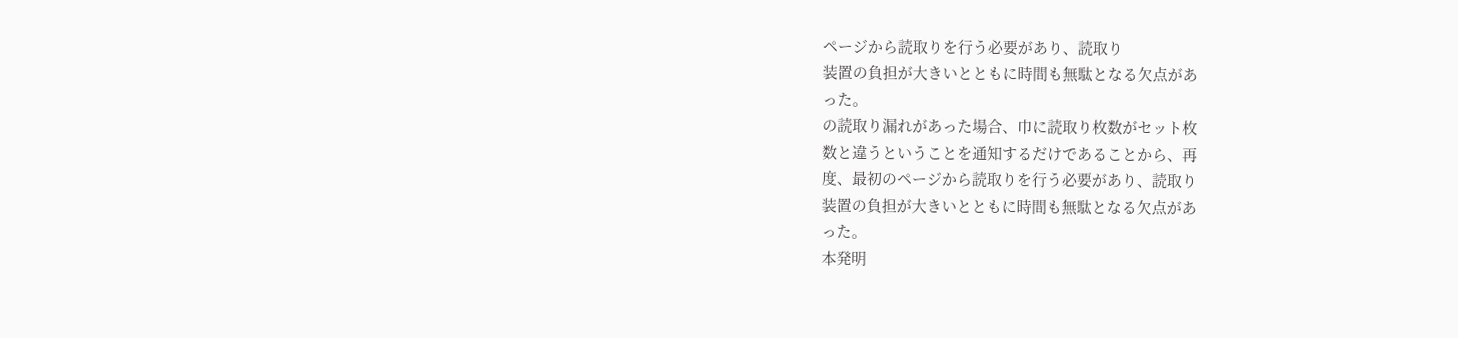ページから読取りを行う必要があり、読取り
装置の負担が大きいとともに時間も無駄となる欠点があ
った。
の読取り漏れがあった場合、巾に読取り枚数がセット枚
数と違うということを通知するだけであることから、再
度、最初のページから読取りを行う必要があり、読取り
装置の負担が大きいとともに時間も無駄となる欠点があ
った。
本発明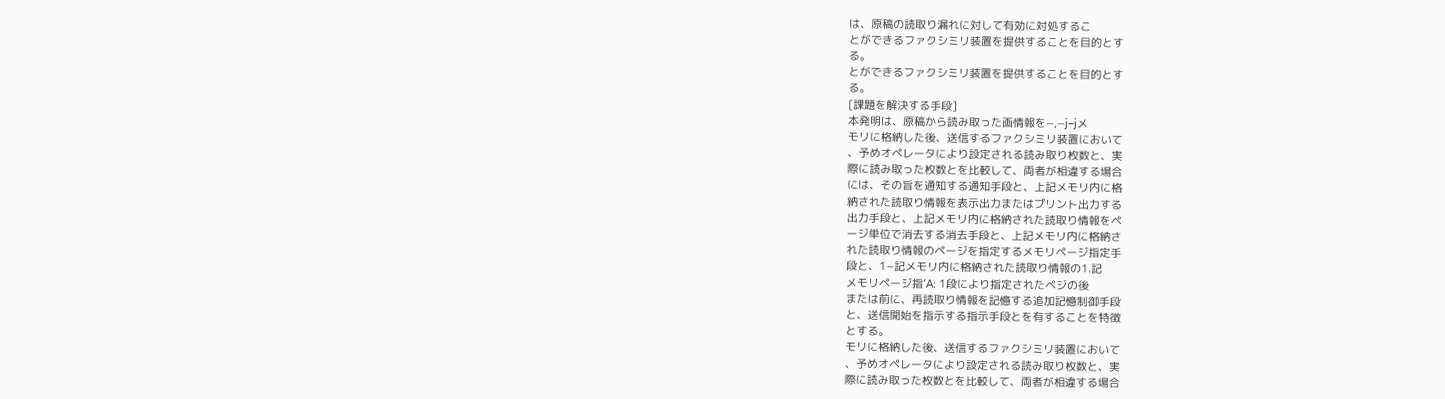は、原稿の読取り漏れに対して有効に対処するこ
とができるファクシミリ装置を提供することを目的とす
る。
とができるファクシミリ装置を提供することを目的とす
る。
[課題を解決する手段]
本発明は、原稿から読み取った画情報を−,−j−jメ
モリに格納した後、送信するファクシミリ装置において
、予めオペレータにより設定される読み取り枚数と、実
際に読み取った枚数とを比較して、両者が相違する場合
には、その旨を通知する通知手段と、上記メモリ内に格
納された読取り情報を表示出力またはプリント出力する
出力手段と、上記メモリ内に格納された読取り情報をペ
ージ単位で消去する消去手段と、上記メモリ内に格納さ
れた読取り情報のページを指定するメモリページ指定手
段と、1−記メモリ内に格納された読取り情報の1.記
メモリページ指’A: 1段により指定されたペジの後
または前に、再読取り情報を記憶する追加記憶制御手段
と、送信開始を指示する指示手段とを有することを特徴
とする。
モリに格納した後、送信するファクシミリ装置において
、予めオペレータにより設定される読み取り枚数と、実
際に読み取った枚数とを比較して、両者が相違する場合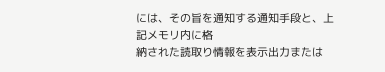には、その旨を通知する通知手段と、上記メモリ内に格
納された読取り情報を表示出力または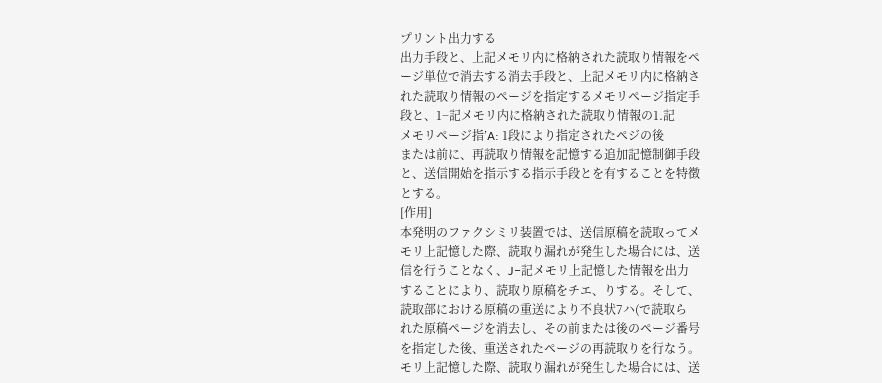プリント出力する
出力手段と、上記メモリ内に格納された読取り情報をペ
ージ単位で消去する消去手段と、上記メモリ内に格納さ
れた読取り情報のページを指定するメモリページ指定手
段と、1−記メモリ内に格納された読取り情報の1.記
メモリページ指’A: 1段により指定されたペジの後
または前に、再読取り情報を記憶する追加記憶制御手段
と、送信開始を指示する指示手段とを有することを特徴
とする。
[作用]
本発明のファクシミリ装置では、送信原稿を読取ってメ
モリ上記憶した際、読取り漏れが発生した場合には、送
信を行うことなく、J−記メモリ上記憶した情報を出力
することにより、読取り原稿をチエ、りする。そして、
読取部における原稿の重送により不良状7ハ(で読取ら
れた原稿ページを消去し、その前または後のページ番号
を指定した後、重送されたページの再読取りを行なう。
モリ上記憶した際、読取り漏れが発生した場合には、送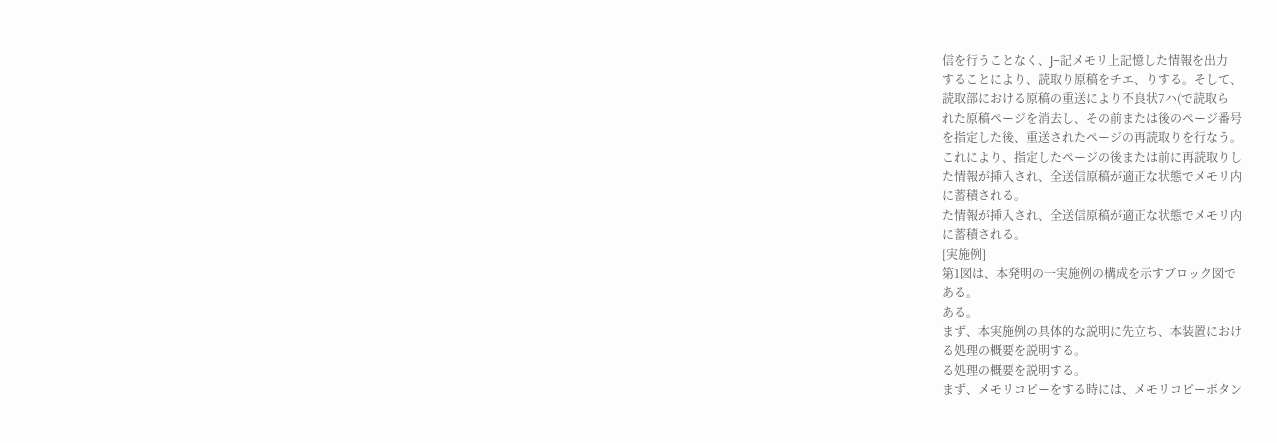信を行うことなく、J−記メモリ上記憶した情報を出力
することにより、読取り原稿をチエ、りする。そして、
読取部における原稿の重送により不良状7ハ(で読取ら
れた原稿ページを消去し、その前または後のページ番号
を指定した後、重送されたページの再読取りを行なう。
これにより、指定したページの後または前に再読取りし
た情報が挿入され、全送信原稿が適正な状態でメモリ内
に蓄積される。
た情報が挿入され、全送信原稿が適正な状態でメモリ内
に蓄積される。
[実施例]
第1図は、本発明の一実施例の構成を示すブロック図で
ある。
ある。
まず、本実施例の具体的な説明に先立ち、本装置におけ
る処理の概要を説明する。
る処理の概要を説明する。
まず、メモリコピーをする時には、メモリコピーボタン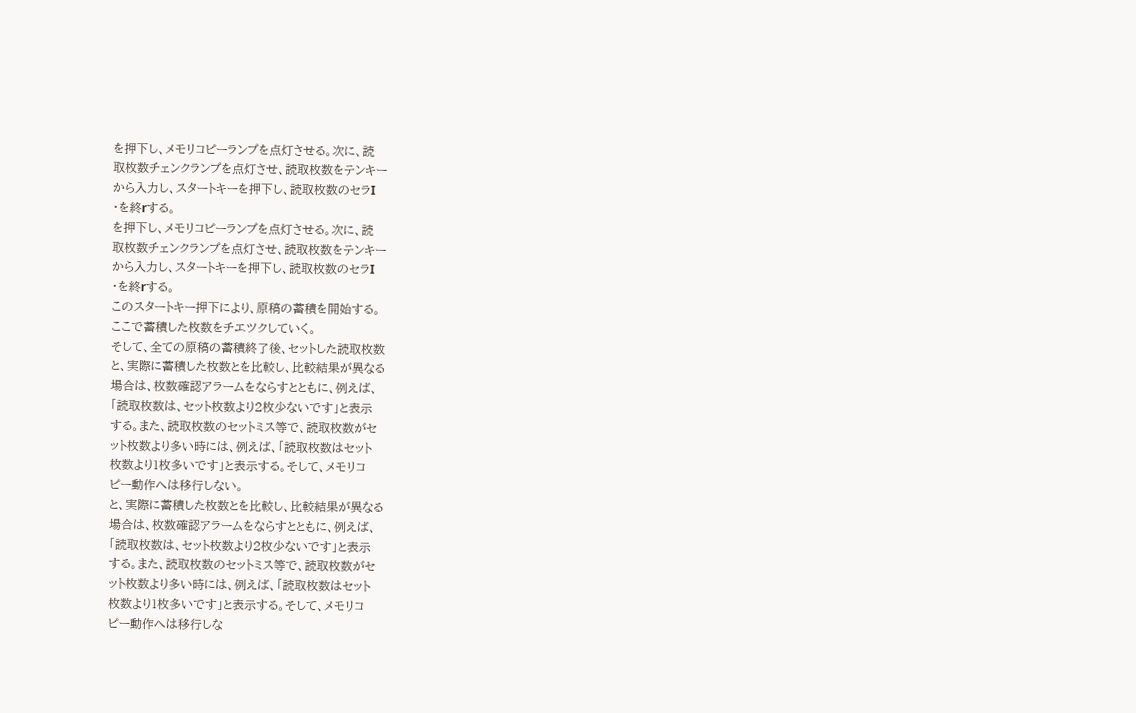を押下し、メモリコピーランプを点灯させる。次に、読
取枚数チェンクランプを点灯させ、読取枚数をテンキー
から入力し、スタートキーを押下し、読取枚数のセラI
・を終rする。
を押下し、メモリコピーランプを点灯させる。次に、読
取枚数チェンクランプを点灯させ、読取枚数をテンキー
から入力し、スタートキーを押下し、読取枚数のセラI
・を終rする。
このスタートキー押下により、原稿の蓄積を開始する。
ここで蓄積した枚数をチエツクしていく。
そして、全ての原稿の蓄積終了後、セットした読取枚数
と、実際に蓄積した枚数とを比較し、比較結果が異なる
場合は、枚数確認アラームをならすとともに、例えば、
「読取枚数は、セット枚数より2枚少ないです」と表示
する。また、読取枚数のセットミス等で、読取枚数がセ
ット枚数より多い時には、例えば、「読取枚数はセット
枚数より1枚多いです」と表示する。そして、メモリコ
ピー動作へは移行しない。
と、実際に蓄積した枚数とを比較し、比較結果が異なる
場合は、枚数確認アラームをならすとともに、例えば、
「読取枚数は、セット枚数より2枚少ないです」と表示
する。また、読取枚数のセットミス等で、読取枚数がセ
ット枚数より多い時には、例えば、「読取枚数はセット
枚数より1枚多いです」と表示する。そして、メモリコ
ピー動作へは移行しな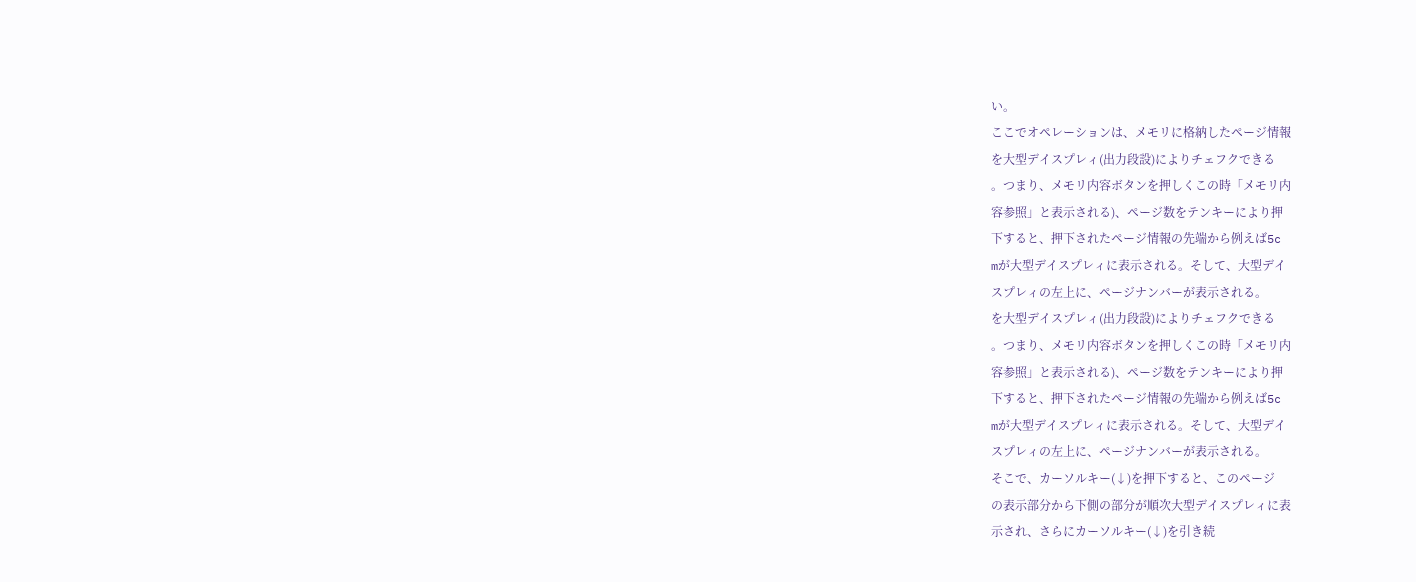い。
ここでオペレーションは、メモリに格納したページ情報
を大型デイスプレィ(出力段設)によりチェフクできる
。つまり、メモリ内容ボタンを押しくこの時「メモリ内
容参照」と表示される)、ページ数をテンキーにより押
下すると、押下されたページ情報の先端から例えば5c
mが大型デイスプレィに表示される。そして、大型デイ
スプレィの左上に、ページナンバーが表示される。
を大型デイスプレィ(出力段設)によりチェフクできる
。つまり、メモリ内容ボタンを押しくこの時「メモリ内
容参照」と表示される)、ページ数をテンキーにより押
下すると、押下されたページ情報の先端から例えば5c
mが大型デイスプレィに表示される。そして、大型デイ
スプレィの左上に、ページナンバーが表示される。
そこで、カーソルキー(↓)を押下すると、このページ
の表示部分から下側の部分が順次大型デイスプレィに表
示され、さらにカーソルキー(↓)を引き続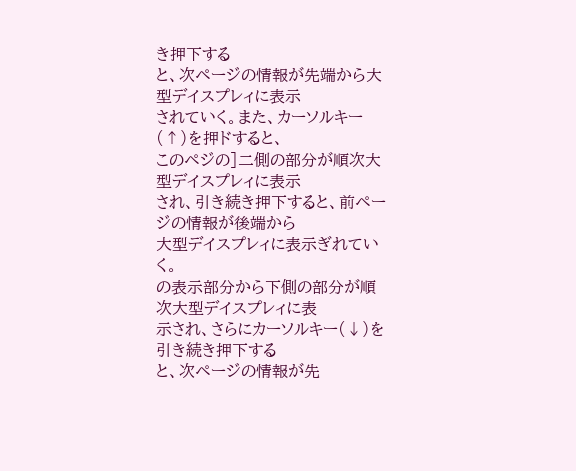き押下する
と、次ページの情報が先端から大型デイスプレィに表示
されていく。また、カーソルキー(↑)を押ドすると、
このペジの]二側の部分が順次大型デイスプレィに表示
され、引き続き押下すると、前ページの情報が後端から
大型デイスプレィに表示ぎれていく。
の表示部分から下側の部分が順次大型デイスプレィに表
示され、さらにカーソルキー(↓)を引き続き押下する
と、次ページの情報が先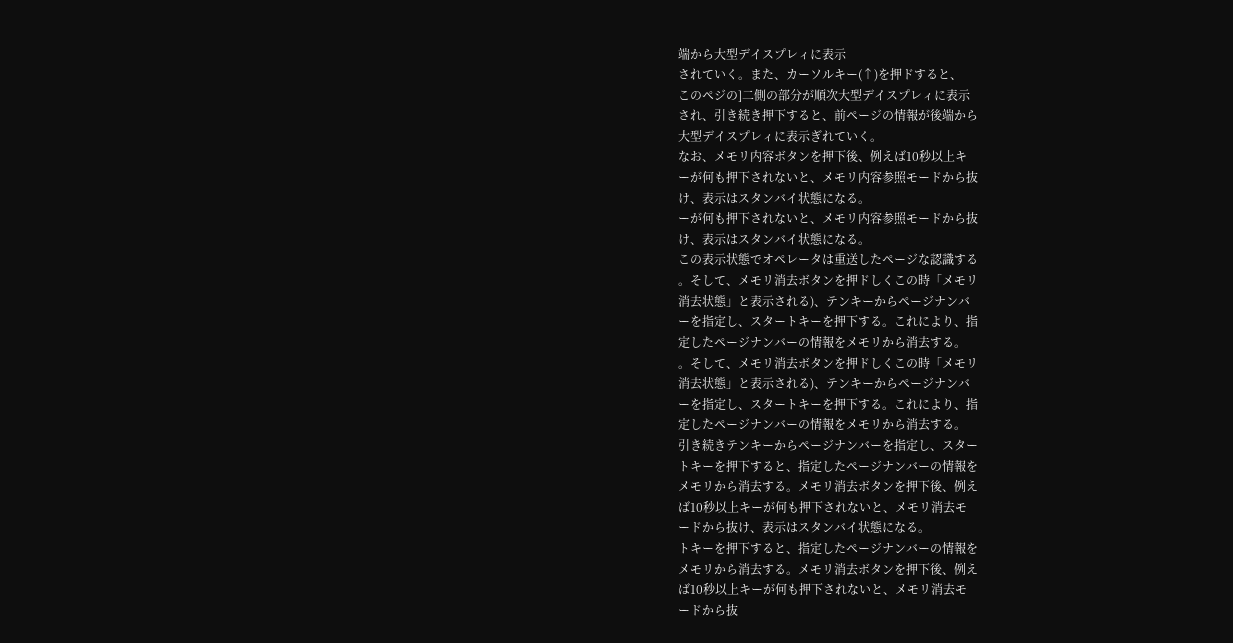端から大型デイスプレィに表示
されていく。また、カーソルキー(↑)を押ドすると、
このペジの]二側の部分が順次大型デイスプレィに表示
され、引き続き押下すると、前ページの情報が後端から
大型デイスプレィに表示ぎれていく。
なお、メモリ内容ボタンを押下後、例えば10秒以上キ
ーが何も押下されないと、メモリ内容参照モードから抜
け、表示はスタンバイ状態になる。
ーが何も押下されないと、メモリ内容参照モードから抜
け、表示はスタンバイ状態になる。
この表示状態でオペレータは重送したページな認識する
。そして、メモリ消去ボタンを押ドしくこの時「メモリ
消去状態」と表示される)、テンキーからページナンバ
ーを指定し、スタートキーを押下する。これにより、指
定したページナンバーの情報をメモリから消去する。
。そして、メモリ消去ボタンを押ドしくこの時「メモリ
消去状態」と表示される)、テンキーからページナンバ
ーを指定し、スタートキーを押下する。これにより、指
定したページナンバーの情報をメモリから消去する。
引き続きテンキーからページナンバーを指定し、スター
トキーを押下すると、指定したページナンバーの情報を
メモリから消去する。メモリ消去ボタンを押下後、例え
ば10秒以上キーが何も押下されないと、メモリ消去モ
ードから抜け、表示はスタンバイ状態になる。
トキーを押下すると、指定したページナンバーの情報を
メモリから消去する。メモリ消去ボタンを押下後、例え
ば10秒以上キーが何も押下されないと、メモリ消去モ
ードから抜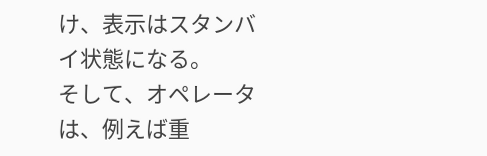け、表示はスタンバイ状態になる。
そして、オペレータは、例えば重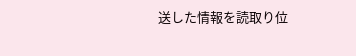送した情報を読取り位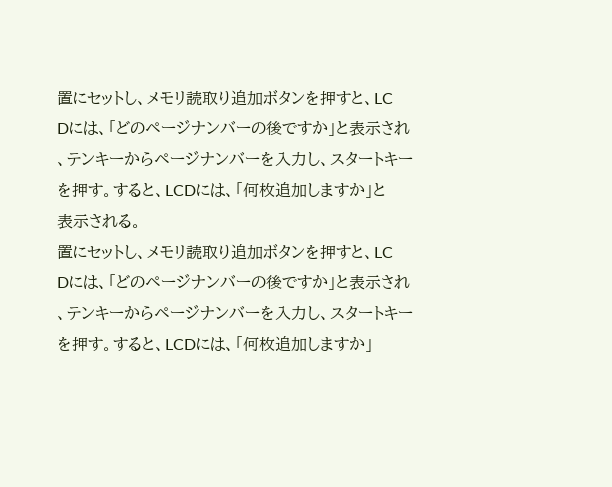置にセットし、メモリ読取り追加ボタンを押すと、LC
Dには、「どのページナンバーの後ですか」と表示され
、テンキーからページナンバーを入力し、スタートキー
を押す。すると、LCDには、「何枚追加しますか」と
表示される。
置にセットし、メモリ読取り追加ボタンを押すと、LC
Dには、「どのページナンバーの後ですか」と表示され
、テンキーからページナンバーを入力し、スタートキー
を押す。すると、LCDには、「何枚追加しますか」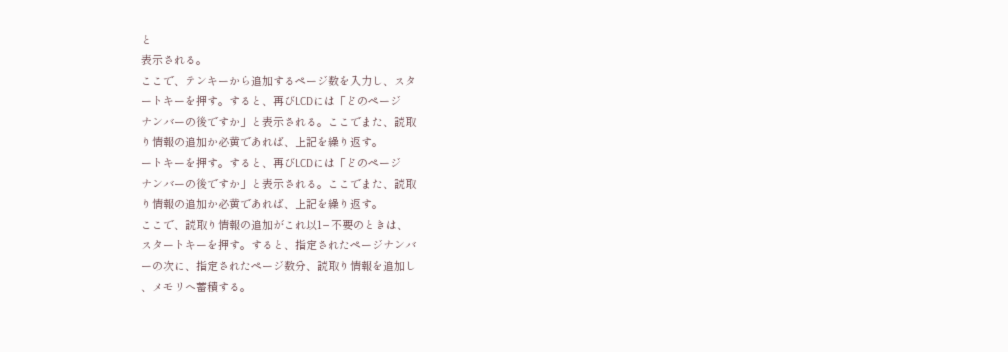と
表示される。
ここで、テンキーから追加するページ数を入力し、スタ
ートキーを押す。すると、再びLCDには「どのページ
ナンバーの後ですか」と表示される。ここでまた、読取
り情報の追加か必黄であれば、上記を繰り返す。
ートキーを押す。すると、再びLCDには「どのページ
ナンバーの後ですか」と表示される。ここでまた、読取
り情報の追加か必黄であれば、上記を繰り返す。
ここで、読取り情報の追加がこれ以1−不要のときは、
スタートキーを押す。すると、指定されたページナンバ
ーの次に、指定されたページ数分、読取り情報を追加し
、メモリへ蓄積する。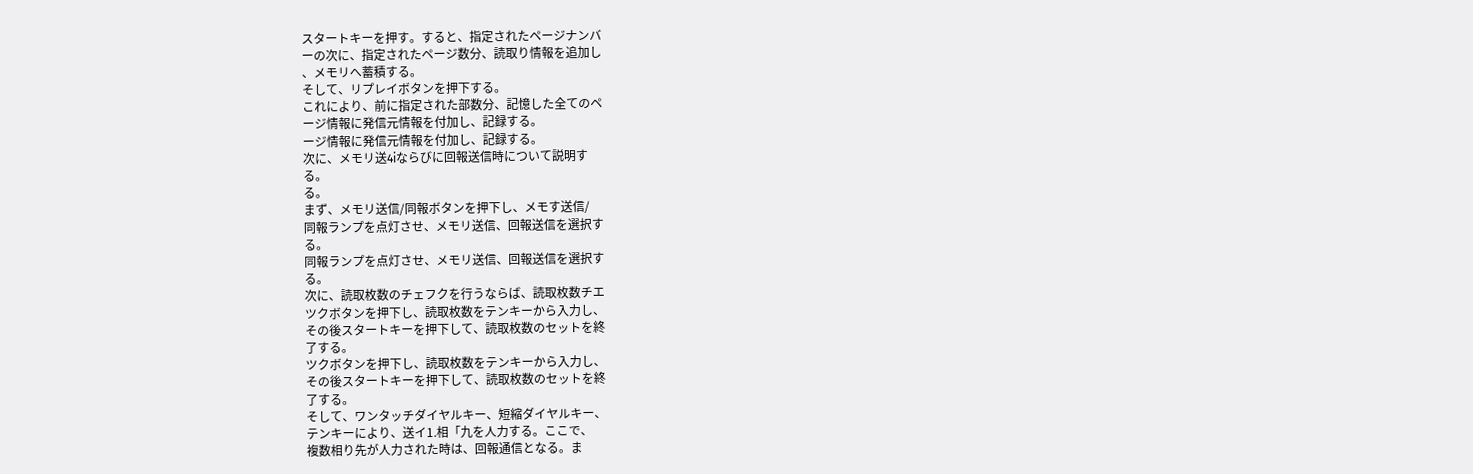スタートキーを押す。すると、指定されたページナンバ
ーの次に、指定されたページ数分、読取り情報を追加し
、メモリへ蓄積する。
そして、リプレイボタンを押下する。
これにより、前に指定された部数分、記憶した全てのペ
ージ情報に発信元情報を付加し、記録する。
ージ情報に発信元情報を付加し、記録する。
次に、メモリ送4iならびに回報送信時について説明す
る。
る。
まず、メモリ送信/同報ボタンを押下し、メモす送信/
同報ランプを点灯させ、メモリ送信、回報送信を選択す
る。
同報ランプを点灯させ、メモリ送信、回報送信を選択す
る。
次に、読取枚数のチェフクを行うならば、読取枚数チエ
ツクボタンを押下し、読取枚数をテンキーから入力し、
その後スタートキーを押下して、読取枚数のセットを終
了する。
ツクボタンを押下し、読取枚数をテンキーから入力し、
その後スタートキーを押下して、読取枚数のセットを終
了する。
そして、ワンタッチダイヤルキー、短縮ダイヤルキー、
テンキーにより、送イ1.相「九を人力する。ここで、
複数相り先が人力された時は、回報通信となる。ま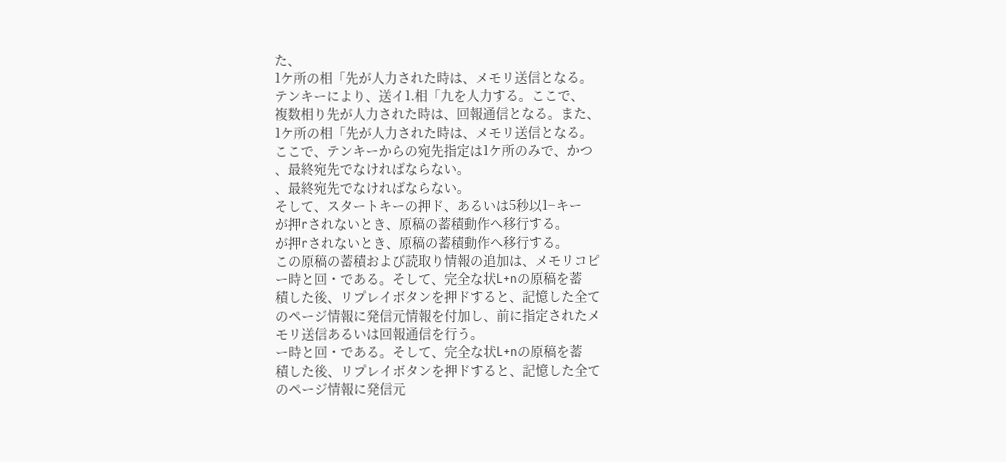た、
1ケ所の相「先が人力された時は、メモリ送信となる。
テンキーにより、送イ1.相「九を人力する。ここで、
複数相り先が人力された時は、回報通信となる。また、
1ケ所の相「先が人力された時は、メモリ送信となる。
ここで、テンキーからの宛先指定は1ケ所のみで、かつ
、最終宛先でなければならない。
、最終宛先でなければならない。
そして、スタートキーの押ド、あるいは5秒以1−キー
が押rされないとき、原稿の蓄積動作へ移行する。
が押rされないとき、原稿の蓄積動作へ移行する。
この原稿の蓄積および読取り情報の追加は、メモリコピ
ー時と回・である。そして、完全な状L+nの原稿を蓄
積した後、リプレイボタンを押ドすると、記憶した全て
のページ情報に発信元情報を付加し、前に指定されたメ
モリ送信あるいは回報通信を行う。
ー時と回・である。そして、完全な状L+nの原稿を蓄
積した後、リプレイボタンを押ドすると、記憶した全て
のページ情報に発信元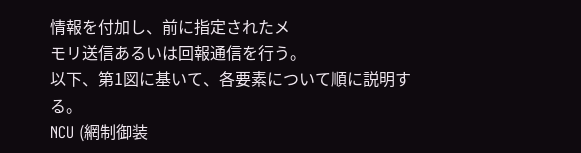情報を付加し、前に指定されたメ
モリ送信あるいは回報通信を行う。
以下、第1図に基いて、各要素について順に説明する。
NCU (網制御装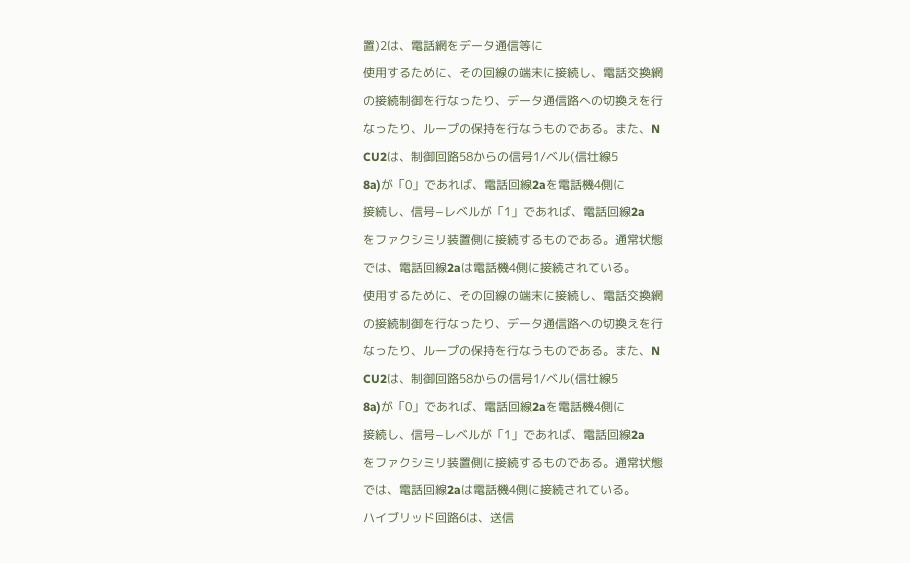置)2は、電話網をデータ通信等に
使用するために、その回線の端末に接続し、電話交換網
の接続制御を行なったり、データ通信路への切換えを行
なったり、ループの保持を行なうものである。また、N
CU2は、制御回路58からの信号1/ベル(信壮線5
8a)が「0」であれば、電話回線2aを電話機4側に
接続し、信号−レベルが「1」であれば、電話回線2a
をファクシミリ装置側に接続するものである。通常状態
では、電話回線2aは電話機4側に接続されている。
使用するために、その回線の端末に接続し、電話交換網
の接続制御を行なったり、データ通信路への切換えを行
なったり、ループの保持を行なうものである。また、N
CU2は、制御回路58からの信号1/ベル(信壮線5
8a)が「0」であれば、電話回線2aを電話機4側に
接続し、信号−レベルが「1」であれば、電話回線2a
をファクシミリ装置側に接続するものである。通常状態
では、電話回線2aは電話機4側に接続されている。
ハイブリッド回路6は、送信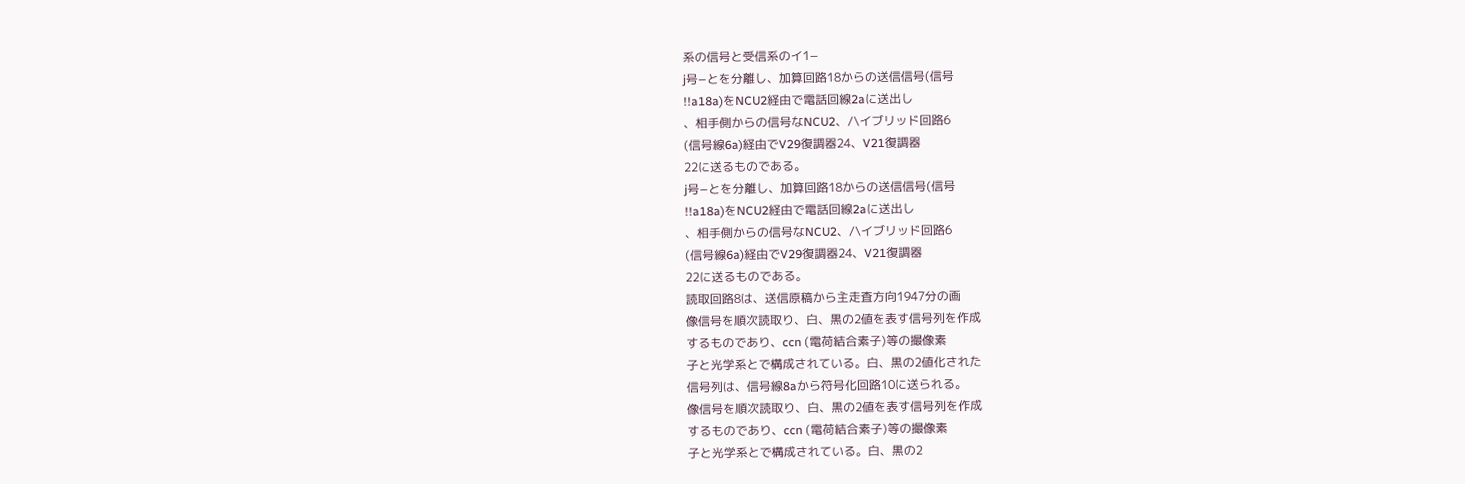系の信号と受信系のイ1−
j号−とを分離し、加算回路18からの送信信号(信号
!!a18a)をNCU2経由で電話回線2aに送出し
、相手側からの信号なNCU2、/\イブリッド回路6
(信号線6a)経由でV29復調器24、V21復調器
22に送るものである。
j号−とを分離し、加算回路18からの送信信号(信号
!!a18a)をNCU2経由で電話回線2aに送出し
、相手側からの信号なNCU2、/\イブリッド回路6
(信号線6a)経由でV29復調器24、V21復調器
22に送るものである。
読取回路8は、送信原稿から主走査方向1947分の画
像信号を順次読取り、白、黒の2値を表す信号列を作成
するものであり、ccn (電荷結合素子)等の撮像素
子と光学系とで構成されている。白、黒の2値化された
信号列は、信号線8aから符号化回路10に送られる。
像信号を順次読取り、白、黒の2値を表す信号列を作成
するものであり、ccn (電荷結合素子)等の撮像素
子と光学系とで構成されている。白、黒の2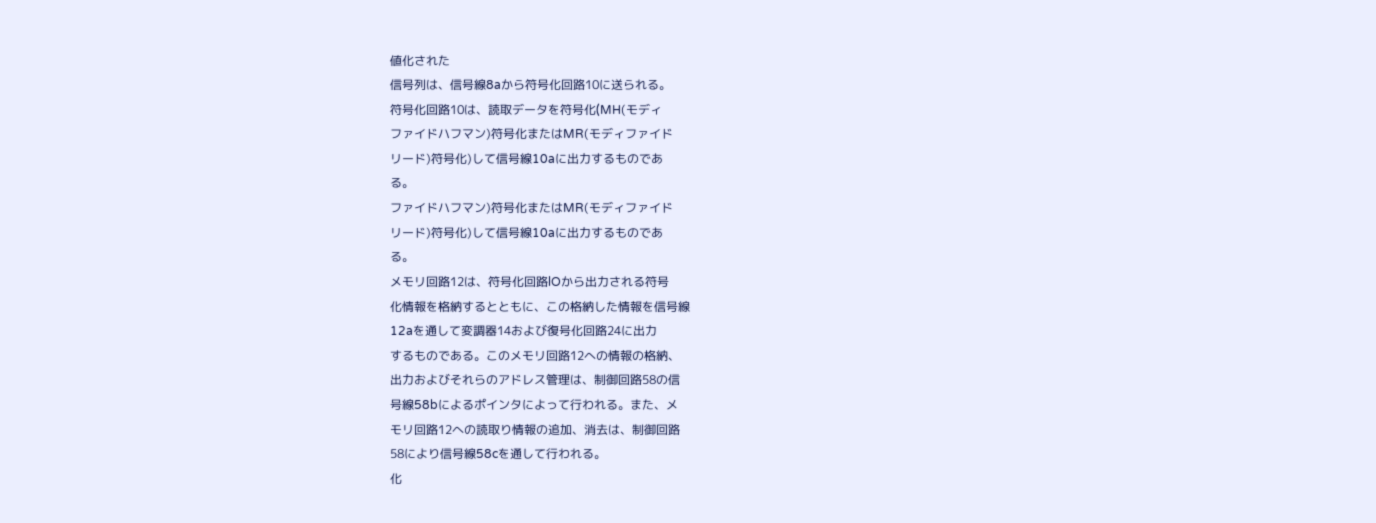値化された
信号列は、信号線8aから符号化回路10に送られる。
符号化回路10は、読取データを符号化(MH(モディ
ファイドハフマン)符号化またはMR(モディファイド
リード)符号化)して信号線10aに出力するものであ
る。
ファイドハフマン)符号化またはMR(モディファイド
リード)符号化)して信号線10aに出力するものであ
る。
メモリ回路12は、符号化回路lOから出力される符号
化情報を格納するとともに、この格納した情報を信号線
12aを通して変調器14および復号化回路24に出力
するものである。このメモリ回路12への情報の格納、
出力およびそれらのアドレス管理は、制御回路58の信
号線58bによるポインタによって行われる。また、メ
モリ回路12への読取り情報の追加、消去は、制御回路
58により信号線58cを通して行われる。
化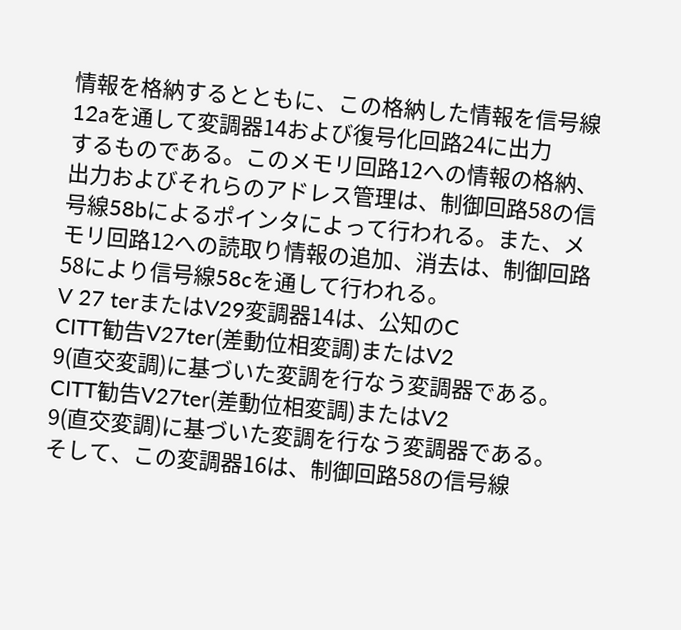情報を格納するとともに、この格納した情報を信号線
12aを通して変調器14および復号化回路24に出力
するものである。このメモリ回路12への情報の格納、
出力およびそれらのアドレス管理は、制御回路58の信
号線58bによるポインタによって行われる。また、メ
モリ回路12への読取り情報の追加、消去は、制御回路
58により信号線58cを通して行われる。
V 27 terまたはV29変調器14は、公知のC
CITT勧告V27ter(差動位相変調)またはV2
9(直交変調)に基づいた変調を行なう変調器である。
CITT勧告V27ter(差動位相変調)またはV2
9(直交変調)に基づいた変調を行なう変調器である。
そして、この変調器16は、制御回路58の信号線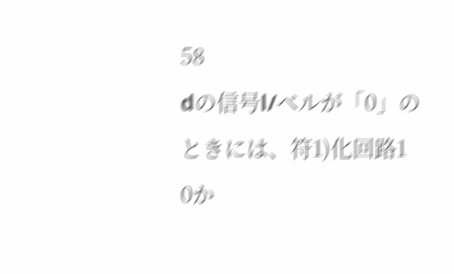58
dの信号l/ベルが「0」のときには、符1)化回路1
0か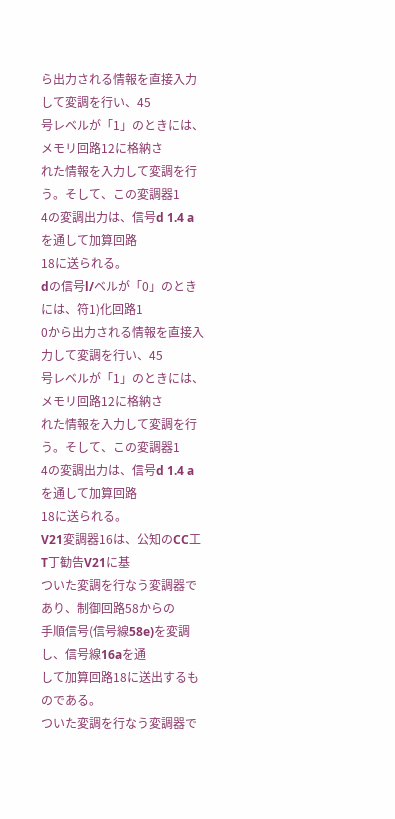ら出力される情報を直接入力して変調を行い、45
号レベルが「1」のときには、メモリ回路12に格納さ
れた情報を入力して変調を行う。そして、この変調器1
4の変調出力は、信号d 1.4 aを通して加算回路
18に送られる。
dの信号l/ベルが「0」のときには、符1)化回路1
0から出力される情報を直接入力して変調を行い、45
号レベルが「1」のときには、メモリ回路12に格納さ
れた情報を入力して変調を行う。そして、この変調器1
4の変調出力は、信号d 1.4 aを通して加算回路
18に送られる。
V21変調器16は、公知のCC工T丁勧告V21に基
ついた変調を行なう変調器であり、制御回路58からの
手順信号(信号線58e)を変調し、信号線16aを通
して加算回路18に送出するものである。
ついた変調を行なう変調器で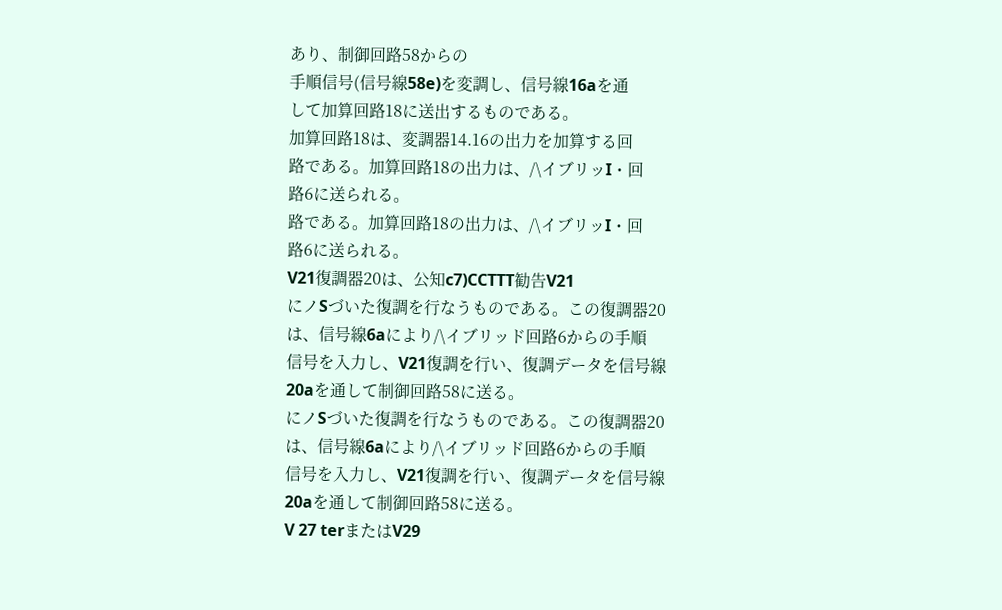あり、制御回路58からの
手順信号(信号線58e)を変調し、信号線16aを通
して加算回路18に送出するものである。
加算回路18は、変調器14.16の出力を加算する回
路である。加算回路18の出力は、/\イブリッI・回
路6に送られる。
路である。加算回路18の出力は、/\イブリッI・回
路6に送られる。
V21復調器20は、公知c7)CCTTT勧告V21
にノSづいた復調を行なうものである。この復調器20
は、信号線6aにより/\イブリッド回路6からの手順
信号を入力し、V21復調を行い、復調データを信号線
20aを通して制御回路58に送る。
にノSづいた復調を行なうものである。この復調器20
は、信号線6aにより/\イブリッド回路6からの手順
信号を入力し、V21復調を行い、復調データを信号線
20aを通して制御回路58に送る。
V 27 terまたはV29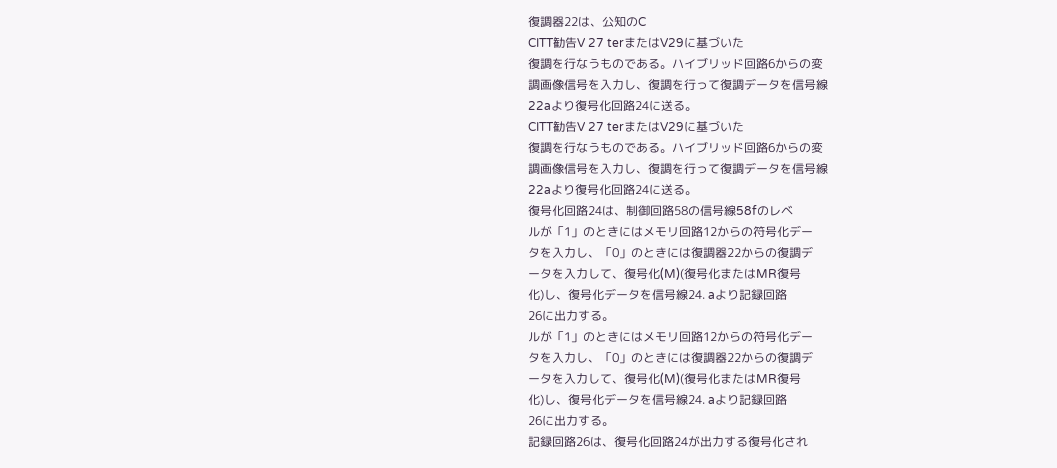復調器22は、公知のC
CITT勧告V 27 terまたはV29に基づいた
復調を行なうものである。ハイブリッド回路6からの変
調画像信号を入力し、復調を行って復調データを信号線
22aより復号化回路24に送る。
CITT勧告V 27 terまたはV29に基づいた
復調を行なうものである。ハイブリッド回路6からの変
調画像信号を入力し、復調を行って復調データを信号線
22aより復号化回路24に送る。
復号化回路24は、制御回路58の信号線58fのレベ
ルが「1」のときにはメモリ回路12からの符号化デー
タを入力し、「0」のときには復調器22からの復調デ
ータを入力して、復号化(M)(復号化またはMR復号
化)し、復号化データを信号線24. aより記録回路
26に出力する。
ルが「1」のときにはメモリ回路12からの符号化デー
タを入力し、「0」のときには復調器22からの復調デ
ータを入力して、復号化(M)(復号化またはMR復号
化)し、復号化データを信号線24. aより記録回路
26に出力する。
記録回路26は、復号化回路24が出力する復号化され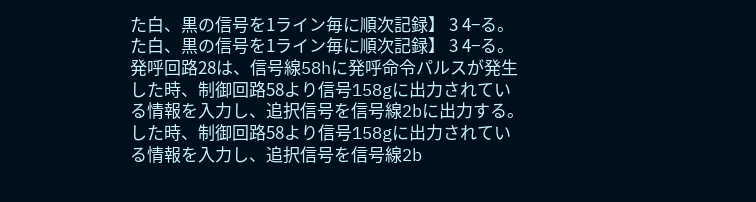た白、黒の信号を1ライン毎に順次記録】 3 4−る。
た白、黒の信号を1ライン毎に順次記録】 3 4−る。
発呼回路28は、信号線58hに発呼命令パルスが発生
した時、制御回路58より信号158gに出力されてい
る情報を入力し、追択信号を信号線2bに出力する。
した時、制御回路58より信号158gに出力されてい
る情報を入力し、追択信号を信号線2b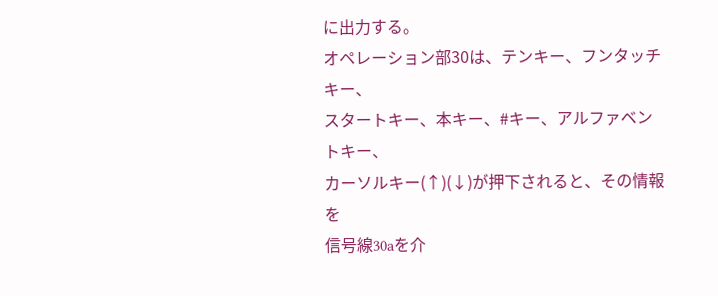に出力する。
オペレーション部30は、テンキー、フンタッチキー、
スタートキー、本キー、#キー、アルファベントキー、
カーソルキー(↑)(↓)が押下されると、その情報を
信号線30aを介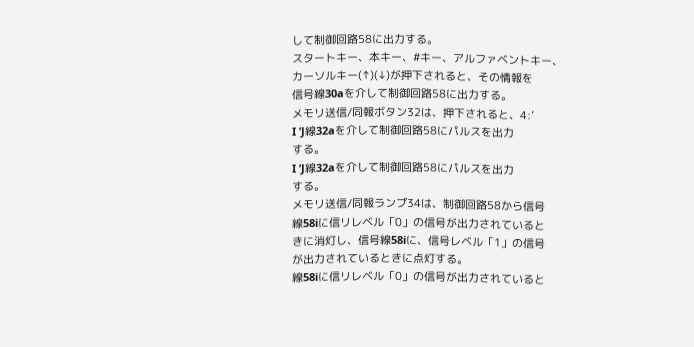して制御回路58に出力する。
スタートキー、本キー、#キー、アルファベントキー、
カーソルキー(↑)(↓)が押下されると、その情報を
信号線30aを介して制御回路58に出力する。
メモリ送信/同報ボタン32は、押下されると、4:’
I ’J線32aを介して制御回路58にパルスを出力
する。
I ’J線32aを介して制御回路58にパルスを出力
する。
メモリ送信/同報ランプ34は、制御回路58から信号
線58iに信リレベル「0」の信号が出力されていると
きに消灯し、信号線58iに、信号レベル「1」の信号
が出力されているときに点灯する。
線58iに信リレベル「0」の信号が出力されていると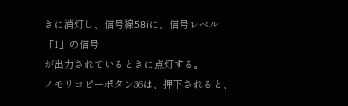きに消灯し、信号線58iに、信号レベル「1」の信号
が出力されているときに点灯する。
ノモリコピーポタン36は、押下されると、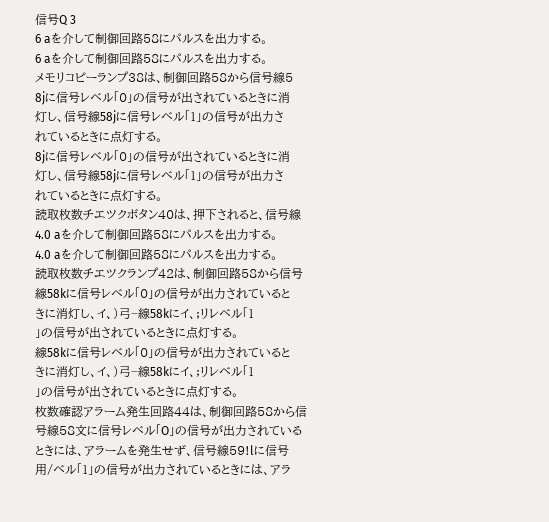信号Q 3
6 aを介して制御回路58にパルスを出力する。
6 aを介して制御回路58にパルスを出力する。
メモリコピーランプ38は、制御回路58から信号線5
8jに信号レベル「0」の信号が出されているときに消
灯し、信号線58jに信号レベル「1」の信号が出力さ
れているときに点灯する。
8jに信号レベル「0」の信号が出されているときに消
灯し、信号線58jに信号レベル「1」の信号が出力さ
れているときに点灯する。
読取枚数チエツクボタン40は、押下されると、信号線
4.0 aを介して制御回路58にパルスを出力する。
4.0 aを介して制御回路58にパルスを出力する。
読取枚数チエツクランプ42は、制御回路58から信号
線58kに信号レベル「0」の信号が出力されていると
きに消灯し、イ、)弓−線58kにイ、;リレベル「1
」の信号が出されているときに点灯する。
線58kに信号レベル「0」の信号が出力されていると
きに消灯し、イ、)弓−線58kにイ、;リレベル「1
」の信号が出されているときに点灯する。
枚数確認アラーム発生回路44は、制御回路58から信
号線58文に信号レベル「O」の信号が出力されている
ときには、アラームを発生せず、信号線59!lに信号
用/ベル「1」の信号が出力されているときには、アラ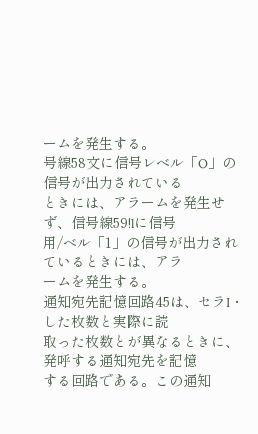ームを発生する。
号線58文に信号レベル「O」の信号が出力されている
ときには、アラームを発生せず、信号線59!lに信号
用/ベル「1」の信号が出力されているときには、アラ
ームを発生する。
通知宛先記憶回路45は、セラI・した枚数と実際に読
取った枚数とが異なるときに、発呼する通知宛先を記憶
する回路である。この通知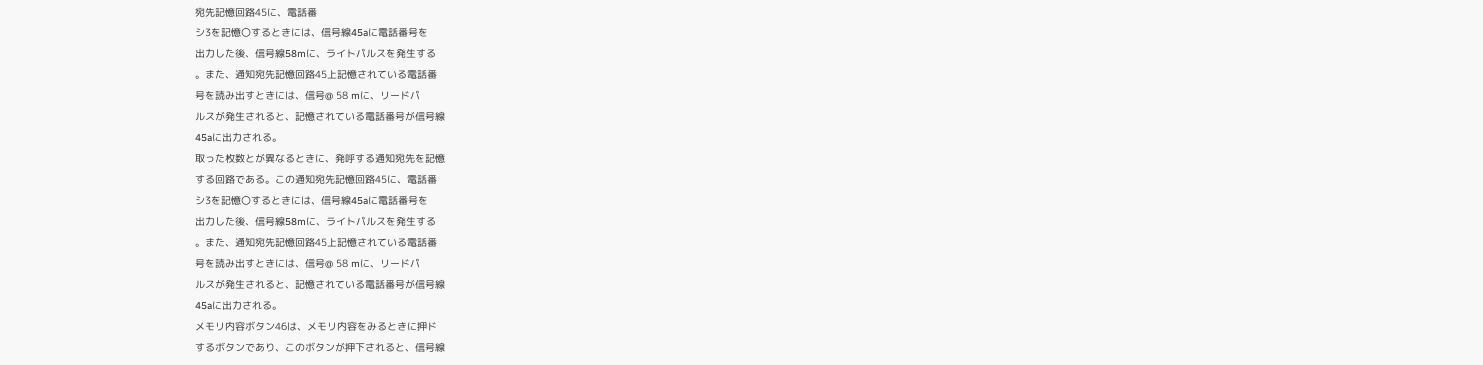宛先記憶回路45に、電話番
シ3を記憶〇するときには、信号線45aに電話番号を
出力した後、信号線58mに、ライトパルスを発生する
。また、通知宛先記憶回路45上記憶されている電話番
号を読み出すときには、信号@ 58 mに、リードパ
ルスが発生されると、記憶されている電話番号が信号線
45aに出力される。
取った枚数とが異なるときに、発呼する通知宛先を記憶
する回路である。この通知宛先記憶回路45に、電話番
シ3を記憶〇するときには、信号線45aに電話番号を
出力した後、信号線58mに、ライトパルスを発生する
。また、通知宛先記憶回路45上記憶されている電話番
号を読み出すときには、信号@ 58 mに、リードパ
ルスが発生されると、記憶されている電話番号が信号線
45aに出力される。
メモリ内容ボタン46は、メモリ内容をみるときに押ド
するボタンであり、このボタンが押下されると、信号線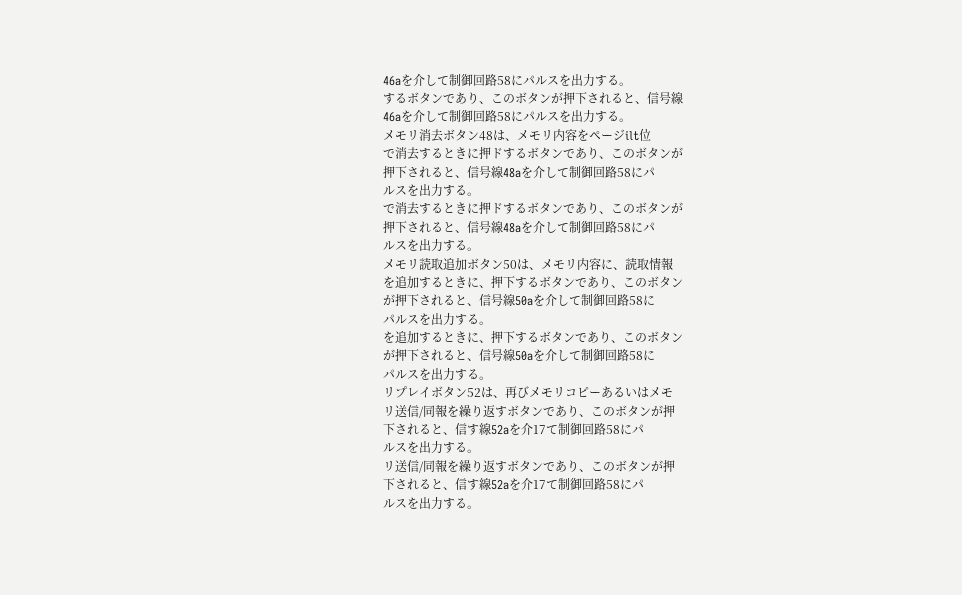46aを介して制御回路58にパルスを出力する。
するボタンであり、このボタンが押下されると、信号線
46aを介して制御回路58にパルスを出力する。
メモリ消去ボタン48は、メモリ内容をページilt位
で消去するときに押ドするボタンであり、このボタンが
押下されると、信号線48aを介して制御回路58にパ
ルスを出力する。
で消去するときに押ドするボタンであり、このボタンが
押下されると、信号線48aを介して制御回路58にパ
ルスを出力する。
メモリ読取追加ボタン50は、メモリ内容に、読取情報
を追加するときに、押下するボタンであり、このボタン
が押下されると、信号線50aを介して制御回路58に
パルスを出力する。
を追加するときに、押下するボタンであり、このボタン
が押下されると、信号線50aを介して制御回路58に
パルスを出力する。
リプレイボタン52は、再びメモリコピーあるいはメモ
リ送信/同報を繰り返すボタンであり、このボタンが押
下されると、信す線52aを介17て制御回路58にパ
ルスを出力する。
リ送信/同報を繰り返すボタンであり、このボタンが押
下されると、信す線52aを介17て制御回路58にパ
ルスを出力する。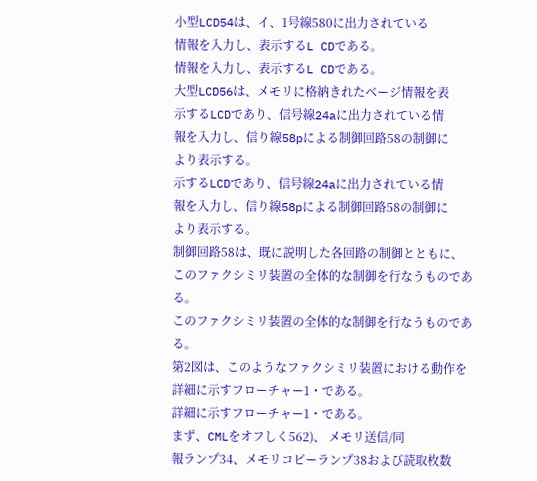小型LCD54は、イ、1号線580に出力されている
情報を入力し、表示するL CDである。
情報を入力し、表示するL CDである。
大型LCD56は、メモリに格納きれたベージ情報を表
示するLCDであり、信号線24aに出力されている情
報を入力し、信り線58pによる制御回路58の制御に
より表示する。
示するLCDであり、信号線24aに出力されている情
報を入力し、信り線58pによる制御回路58の制御に
より表示する。
制御回路58は、既に説明した各回路の制御とともに、
このファクシミリ装置の全体的な制御を行なうものであ
る。
このファクシミリ装置の全体的な制御を行なうものであ
る。
第2図は、このようなファクシミリ装置における動作を
詳細に示すフローチャー1・である。
詳細に示すフローチャー1・である。
まず、CMLをオフしく562)、 メモリ送信/同
報ランプ34、メモリコピーランプ38および読取枚数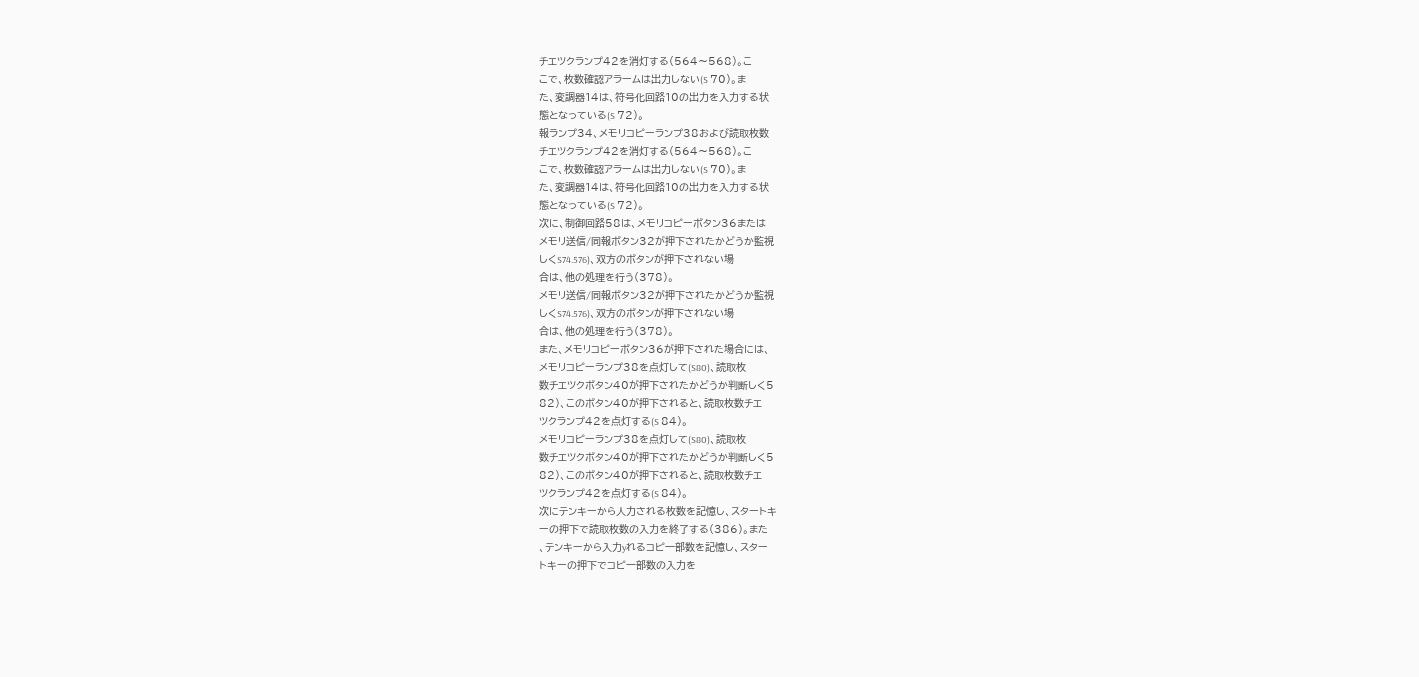チエツクランプ42を消灯する(564〜568)。こ
こで、枚数確認アラームは出力しない(S 70)。ま
た、変調器14は、符号化回路10の出力を入力する状
態となっている(S 72)。
報ランプ34、メモリコピーランプ38および読取枚数
チエツクランプ42を消灯する(564〜568)。こ
こで、枚数確認アラームは出力しない(S 70)。ま
た、変調器14は、符号化回路10の出力を入力する状
態となっている(S 72)。
次に、制御回路58は、メモリコピーボタン36または
メモリ送信/同報ボタン32が押下されたかどうか監視
しくS74.576)、双方のボタンが押下されない場
合は、他の処理を行う(378)。
メモリ送信/同報ボタン32が押下されたかどうか監視
しくS74.576)、双方のボタンが押下されない場
合は、他の処理を行う(378)。
また、メモリコピーボタン36が押下された場合には、
メモリコピーランプ38を点灯して(S80)、読取枚
数チエツクボタン40が押下されたかどうか判断しく5
82)、このボタン40が押下されると、読取枚数チエ
ツクランプ42を点灯する(S 84)。
メモリコピーランプ38を点灯して(S80)、読取枚
数チエツクボタン40が押下されたかどうか判断しく5
82)、このボタン40が押下されると、読取枚数チエ
ツクランプ42を点灯する(S 84)。
次にテンキーから人力される枚数を記憶し、スタートキ
ーの押下で読取枚数の入力を終了する(386)。また
、テンキーから入力yれるコピ一部数を記憶し、スター
トキーの押下でコピ一部数の入力を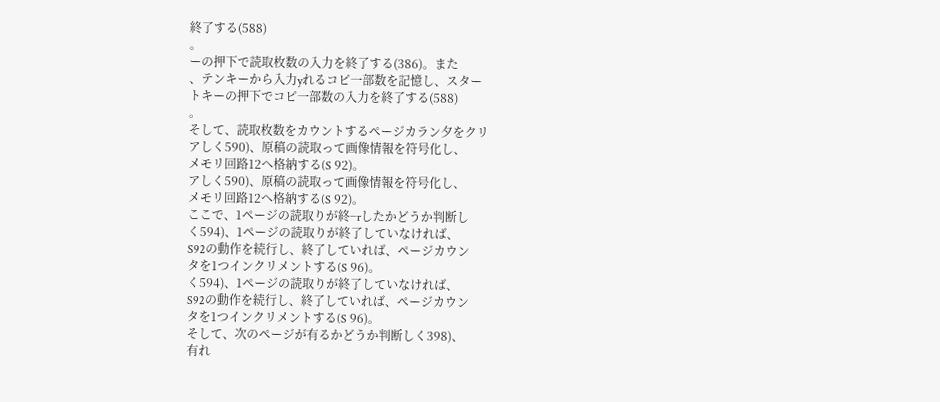終了する(588)
。
ーの押下で読取枚数の入力を終了する(386)。また
、テンキーから入力yれるコピ一部数を記憶し、スター
トキーの押下でコピ一部数の入力を終了する(588)
。
そして、読取枚数をカウントするページカラン夕をクリ
アしく590)、原稿の読取って画像情報を符号化し、
メモリ回路12へ格納する(S 92)。
アしく590)、原稿の読取って画像情報を符号化し、
メモリ回路12へ格納する(S 92)。
ここで、1ページの読取りが終−rしたかどうか判断し
く594)、1ページの読取りが終了していなければ、
S92の動作を続行し、終了していれば、ページカウン
タを1つインクリメントする(S 96)。
く594)、1ページの読取りが終了していなければ、
S92の動作を続行し、終了していれば、ページカウン
タを1つインクリメントする(S 96)。
そして、次のページが有るかどうか判断しく398)、
有れ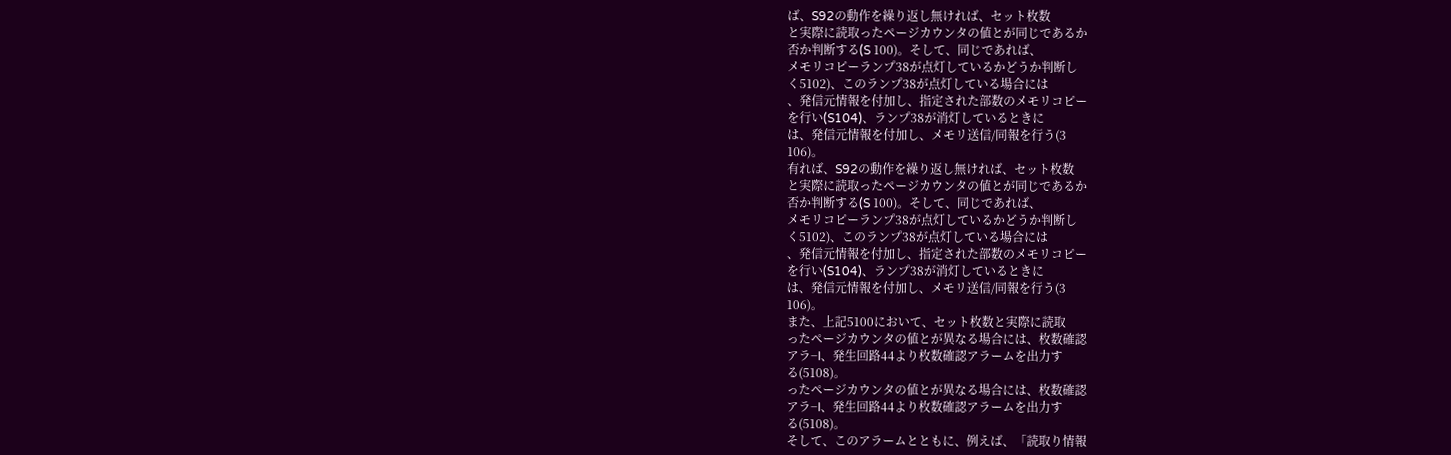ば、S92の動作を繰り返し無ければ、セット枚数
と実際に読取ったページカウンタの値とが同じであるか
否か判断する(S 100)。そして、同じであれば、
メモリコピーランプ38が点灯しているかどうか判断し
く5102)、このランプ38が点灯している場合には
、発信元情報を付加し、指定された部数のメモリコピー
を行い(S104)、ランプ38が消灯しているときに
は、発信元情報を付加し、メモリ送信/同報を行う(3
106)。
有れば、S92の動作を繰り返し無ければ、セット枚数
と実際に読取ったページカウンタの値とが同じであるか
否か判断する(S 100)。そして、同じであれば、
メモリコピーランプ38が点灯しているかどうか判断し
く5102)、このランプ38が点灯している場合には
、発信元情報を付加し、指定された部数のメモリコピー
を行い(S104)、ランプ38が消灯しているときに
は、発信元情報を付加し、メモリ送信/同報を行う(3
106)。
また、上記5100において、セット枚数と実際に読取
ったページカウンタの値とが異なる場合には、枚数確認
アラ−I、発生回路44より枚数確認アラームを出力す
る(5108)。
ったページカウンタの値とが異なる場合には、枚数確認
アラ−I、発生回路44より枚数確認アラームを出力す
る(5108)。
そして、このアラームとともに、例えば、「読取り情報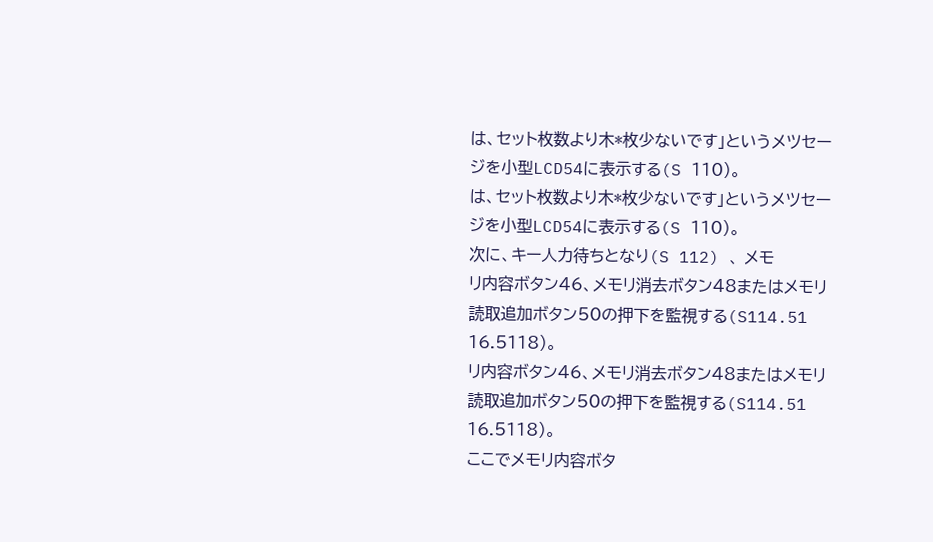は、セット枚数より木*枚少ないです」というメツセー
ジを小型LCD54に表示する(S 110)。
は、セット枚数より木*枚少ないです」というメツセー
ジを小型LCD54に表示する(S 110)。
次に、キー人力待ちとなり(S 112) 、 メモ
リ内容ボタン46、メモリ消去ボタン48またはメモリ
読取追加ボタン50の押下を監視する(S114.51
16.5118)。
リ内容ボタン46、メモリ消去ボタン48またはメモリ
読取追加ボタン50の押下を監視する(S114.51
16.5118)。
ここでメモリ内容ボタ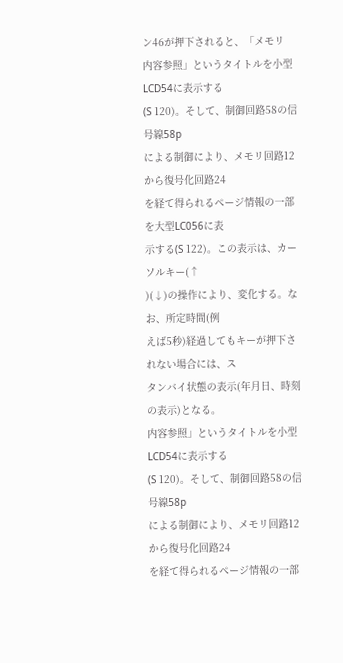ン46が押下されると、「メモリ
内容参照」というタイトルを小型LCD54に表示する
(S 120)。そして、制御回路58の信号線58p
による制御により、メモリ回路12から復号化回路24
を経て得られるページ情報の一部を大型LC056に表
示する(S 122)。この表示は、カーソルキー(↑
)(↓)の操作により、変化する。なお、所定時間(例
えば5秒)経過してもキーが押下されない場合には、ス
タンバイ状態の表示(年月日、時刻の表示)となる。
内容参照」というタイトルを小型LCD54に表示する
(S 120)。そして、制御回路58の信号線58p
による制御により、メモリ回路12から復号化回路24
を経て得られるページ情報の一部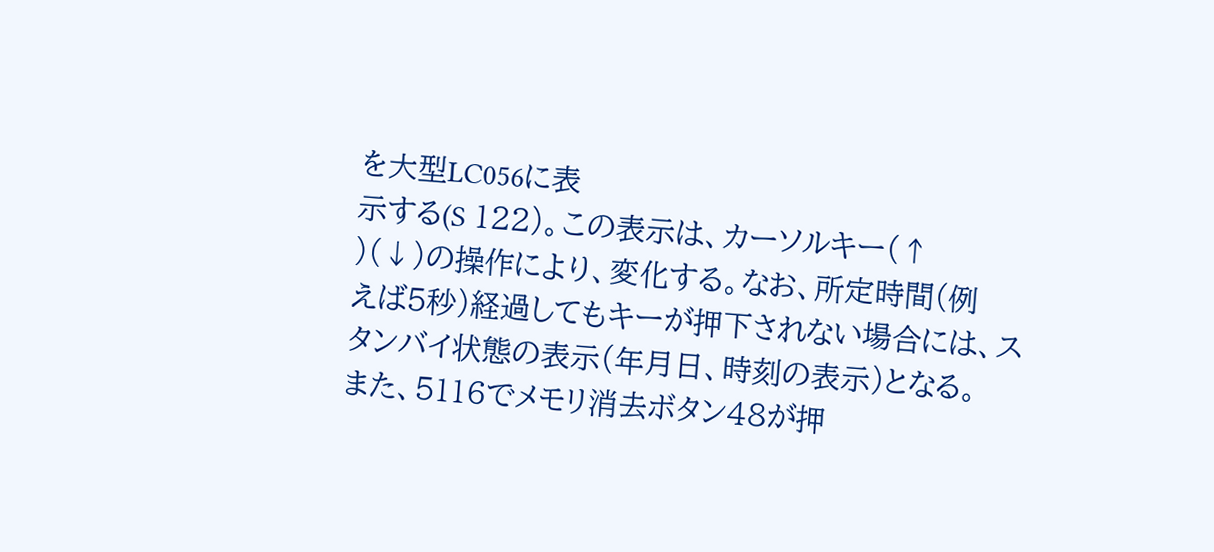を大型LC056に表
示する(S 122)。この表示は、カーソルキー(↑
)(↓)の操作により、変化する。なお、所定時間(例
えば5秒)経過してもキーが押下されない場合には、ス
タンバイ状態の表示(年月日、時刻の表示)となる。
また、5116でメモリ消去ボタン48が押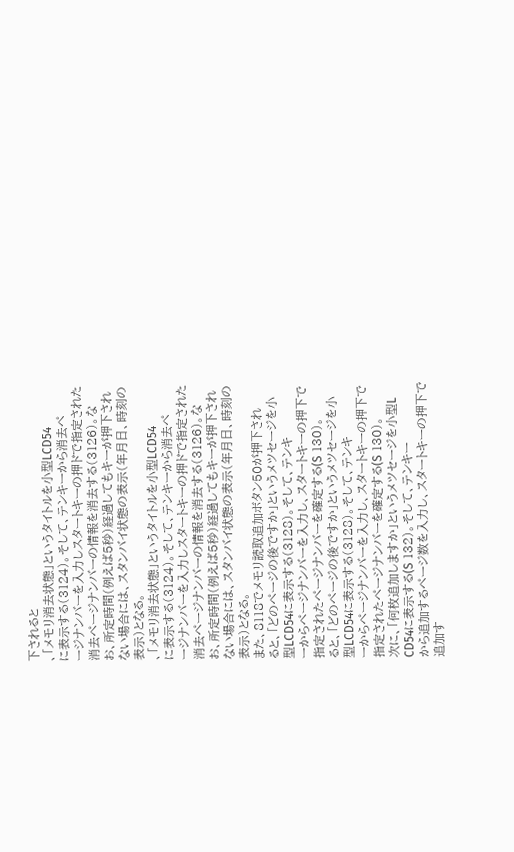下されると
、「メモリ消去状態」というタイトルを小型LCD54
に表示する(3124)。そして、テンキーから消去ペ
ージナンバーを入力しスタートキーの押ドで指定された
消去ページナンバーの情報を消去する(3126)。な
お、所定時間(例えば5秒)経過してもキーが押下され
ない場合には、スタンバイ状態の表示(年月日、時刻の
表示)となる。
、「メモリ消去状態」というタイトルを小型LCD54
に表示する(3124)。そして、テンキーから消去ペ
ージナンバーを入力しスタートキーの押ドで指定された
消去ページナンバーの情報を消去する(3126)。な
お、所定時間(例えば5秒)経過してもキーが押下され
ない場合には、スタンバイ状態の表示(年月日、時刻の
表示)となる。
また、8118でメモリ読取追加ボタン50が押下され
ると、「どのページの後ですか」というメツセージを小
型LCD54に表示する(3128)。そして、テンキ
ーからページナンバーを入力し、スタートキーの押下で
指定されたページナンバーを確定する(S 130)。
ると、「どのページの後ですか」というメツセージを小
型LCD54に表示する(3128)。そして、テンキ
ーからページナンバーを入力し、スタートキーの押下で
指定されたページナンバーを確定する(S 130)。
次に、「何枚追加しますか」というメツセージを小型L
CD54に表示する(S 132)。そして、テンキー
から追加するページ数を入力し、スタートキーの押下で
追加す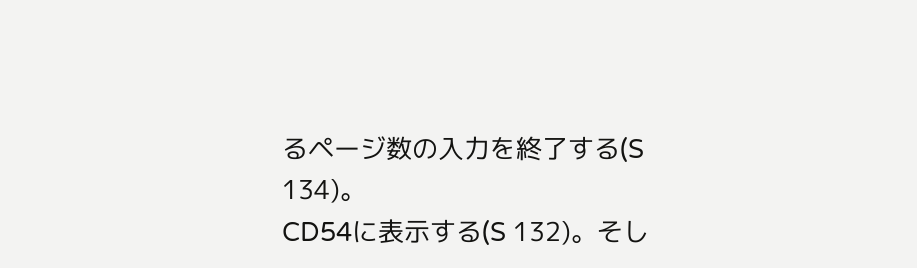るページ数の入力を終了する(S 134)。
CD54に表示する(S 132)。そし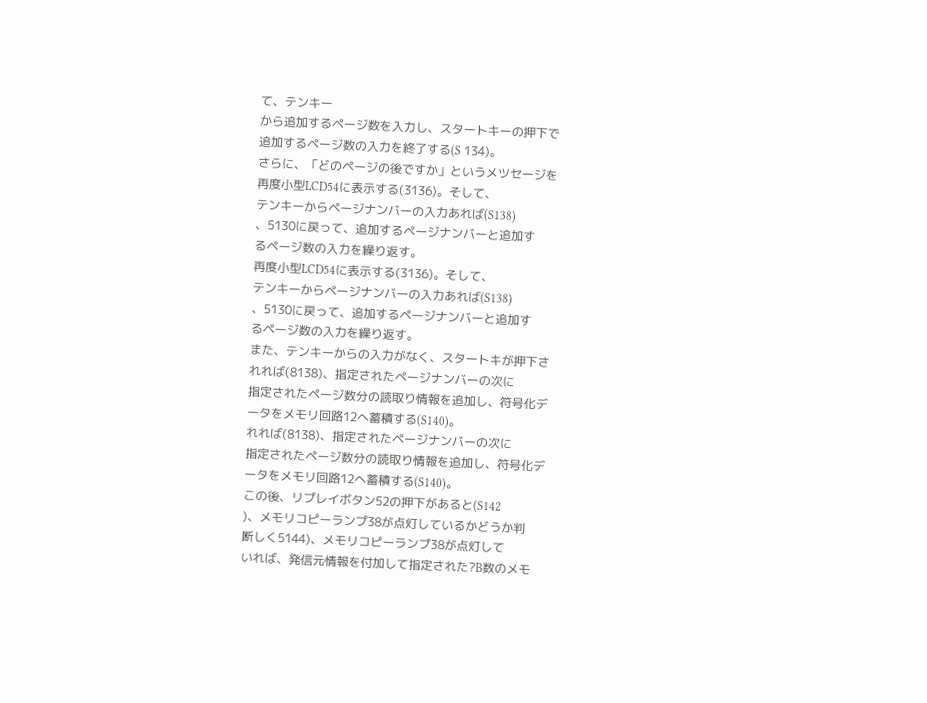て、テンキー
から追加するページ数を入力し、スタートキーの押下で
追加するページ数の入力を終了する(S 134)。
さらに、「どのページの後ですか」というメツセージを
再度小型LCD54に表示する(3136)。そして、
テンキーからページナンバーの入力あれば(S138)
、5130に戻って、追加するページナンバーと追加す
るページ数の入力を繰り返す。
再度小型LCD54に表示する(3136)。そして、
テンキーからページナンバーの入力あれば(S138)
、5130に戻って、追加するページナンバーと追加す
るページ数の入力を繰り返す。
また、テンキーからの入力がなく、スタートキが押下さ
れれば(8138)、指定されたページナンバーの次に
指定されたページ数分の読取り情報を追加し、符号化デ
ータをメモリ回路12へ蓄積する(S140)。
れれば(8138)、指定されたページナンバーの次に
指定されたページ数分の読取り情報を追加し、符号化デ
ータをメモリ回路12へ蓄積する(S140)。
この後、リプレイボタン52の押下があると(S142
)、メモリコピーランプ38が点灯しているかどうか判
断しく5144)、メモリコピーランプ38が点灯して
いれば、発信元情報を付加して指定された?B数のメモ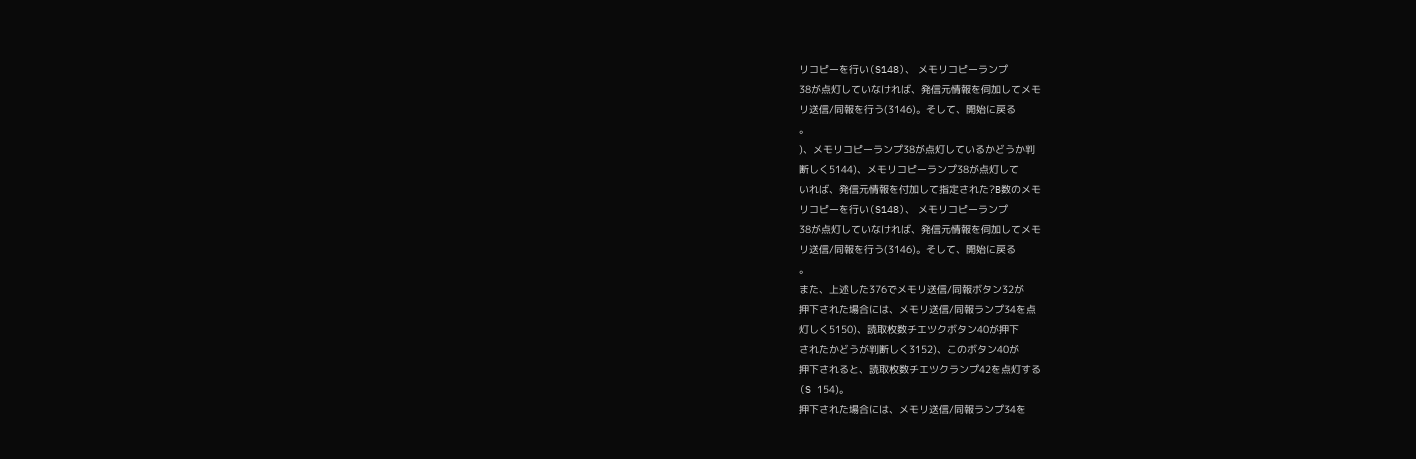リコピーを行い(S148)、 メモリコピーランプ
38が点灯していなければ、発信元情報を伺加してメモ
リ送信/同報を行う(3146)。そして、開始に戻る
。
)、メモリコピーランプ38が点灯しているかどうか判
断しく5144)、メモリコピーランプ38が点灯して
いれば、発信元情報を付加して指定された?B数のメモ
リコピーを行い(S148)、 メモリコピーランプ
38が点灯していなければ、発信元情報を伺加してメモ
リ送信/同報を行う(3146)。そして、開始に戻る
。
また、上述した376でメモリ送信/同報ボタン32が
押下された場合には、メモリ送信/同報ランプ34を点
灯しく5150)、読取枚数チエツクボタン40が押下
されたかどうが判断しく3152)、このボタン40が
押下されると、読取枚数チエツクランプ42を点灯する
(S 154)。
押下された場合には、メモリ送信/同報ランプ34を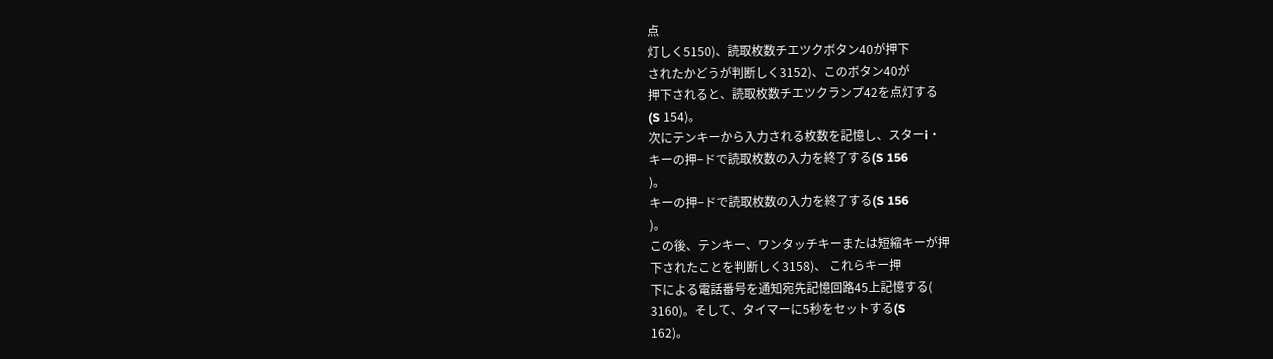点
灯しく5150)、読取枚数チエツクボタン40が押下
されたかどうが判断しく3152)、このボタン40が
押下されると、読取枚数チエツクランプ42を点灯する
(S 154)。
次にテンキーから入力される枚数を記憶し、スターi・
キーの押−ドで読取枚数の入力を終了する(S 156
)。
キーの押−ドで読取枚数の入力を終了する(S 156
)。
この後、テンキー、ワンタッチキーまたは短縮キーが押
下されたことを判断しく3158)、 これらキー押
下による電話番号を通知宛先記憶回路45上記憶する(
3160)。そして、タイマーに5秒をセットする(S
162)。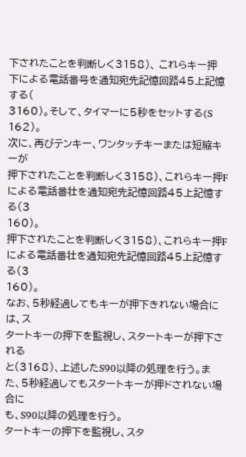下されたことを判断しく3158)、 これらキー押
下による電話番号を通知宛先記憶回路45上記憶する(
3160)。そして、タイマーに5秒をセットする(S
162)。
次に、再びテンキー、ワンタッチキーまたは短縮キーが
押下されたことを判断しく3158)、これらキー押F
による電話番壮を通知宛先記憶回路45上記憶する(3
160)。
押下されたことを判断しく3158)、これらキー押F
による電話番壮を通知宛先記憶回路45上記憶する(3
160)。
なお、5秒経過してもキーが押下きれない場合には、ス
タートキーの押下を監視し、スタートキーが押下される
と(3168)、上述したS90以降の処理を行う。ま
た、5秒経過してもスタートキーが押ドされない場合に
も、S90以降の処理を行う。
タートキーの押下を監視し、スタ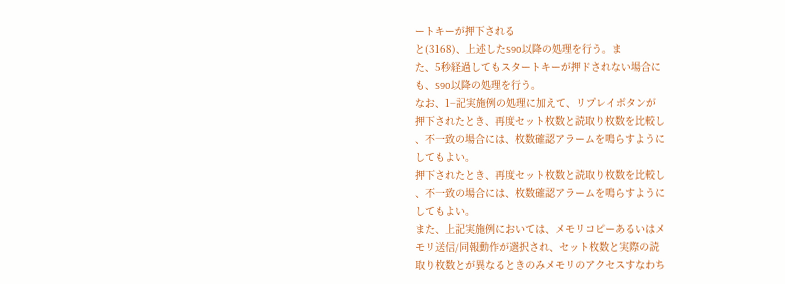ートキーが押下される
と(3168)、上述したS90以降の処理を行う。ま
た、5秒経過してもスタートキーが押ドされない場合に
も、S90以降の処理を行う。
なお、1−記実施例の処理に加えて、リプレイボタンが
押下されたとき、再度セット枚数と読取り枚数を比較し
、不一致の場合には、枚数確認アラームを鳴らすように
してもよい。
押下されたとき、再度セット枚数と読取り枚数を比較し
、不一致の場合には、枚数確認アラームを鳴らすように
してもよい。
また、上記実施例においては、メモリコピーあるいはメ
モリ送信/同報動作が選択され、セット枚数と実際の読
取り枚数とが異なるときのみメモリのアクセスすなわち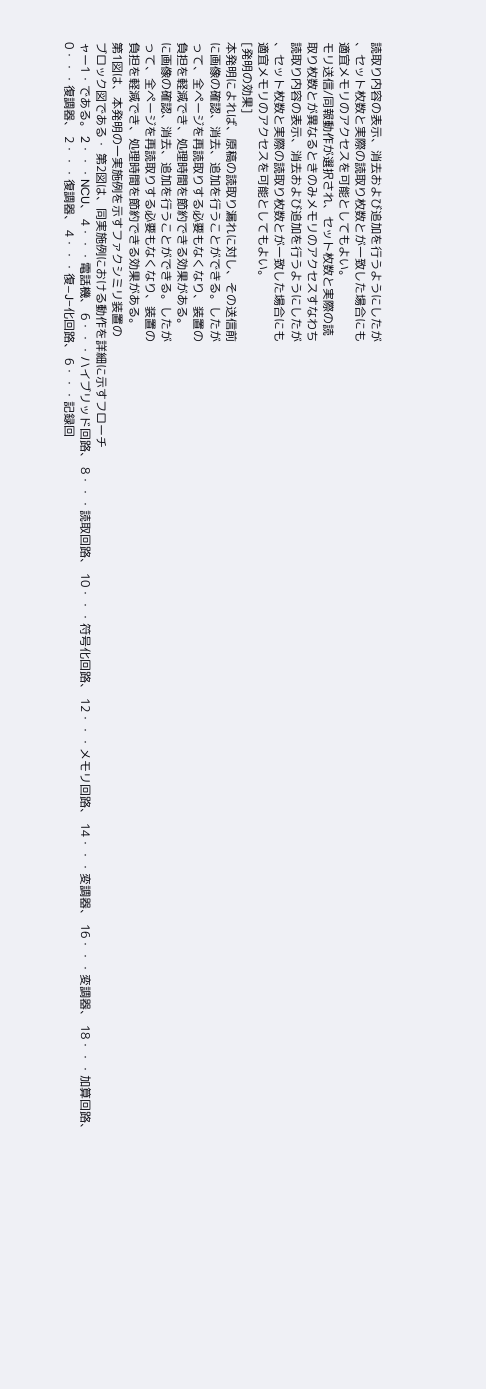読取り内容の表示、消去および追加を行うようにしたが
、セット枚数と実際の読取り枚数とが一致した場合にも
適宜メモリのアクセスを可能としてもよい。
モリ送信/同報動作が選択され、セット枚数と実際の読
取り枚数とが異なるときのみメモリのアクセスすなわち
読取り内容の表示、消去および追加を行うようにしたが
、セット枚数と実際の読取り枚数とが一致した場合にも
適宜メモリのアクセスを可能としてもよい。
[発明の効果]
本発明によれば、原稿の読取り漏れに対し、その送信前
に画像の確認、消去、追加を行うことができる。したが
って、全ページを再読取りする必要もなくなり、装置の
負担を軽減でき、処理時間を節約できる効果がある。
に画像の確認、消去、追加を行うことができる。したが
って、全ページを再読取りする必要もなくなり、装置の
負担を軽減でき、処理時間を節約できる効果がある。
第1図は、本発明の一実施例を示すファクシミリ装置の
ブロック図である・ 第2図は、同実施例における動作を詳細に示すフローチ
ャー1・である。 2・・・NCU、 4・・・電話機、 6・・・ハイブリッド回路、 8・・・読取回路、 10・・・符号化回路、 12・・・メモリ回路、 14・・・変調器、 16・・・変調器、 18・・・加算回路、 0・・・復調器、 2・・・復調器、 4・・・復−J−化回路、 6・・・記録回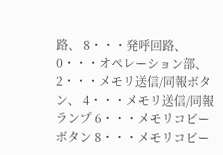路、 8・・・発呼回路、 0・・・オペレーション部、 2・・・メモリ送信/同報ボタン、 4・・・メモリ送信/同報ランプ 6・・・メモリコピーボタン 8・・・メモリコピー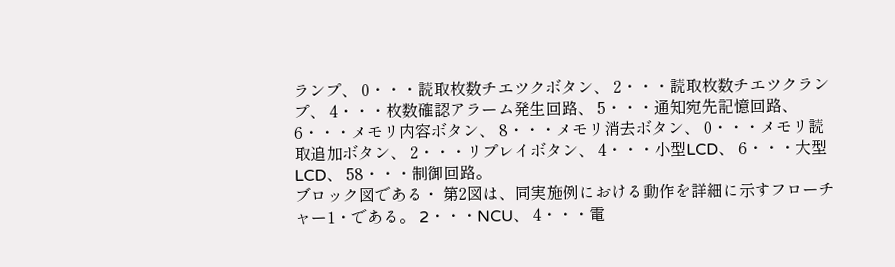ランプ、 0・・・読取枚数チエツクボタン、 2・・・読取枚数チエツクランプ、 4・・・枚数確認アラーム発生回路、 5・・・通知宛先記憶回路、 6・・・メモリ内容ボタン、 8・・・メモリ消去ボタン、 0・・・メモリ読取追加ボタン、 2・・・リプレイボタン、 4・・・小型LCD、 6・・・大型LCD、 58・・・制御回路。
ブロック図である・ 第2図は、同実施例における動作を詳細に示すフローチ
ャー1・である。 2・・・NCU、 4・・・電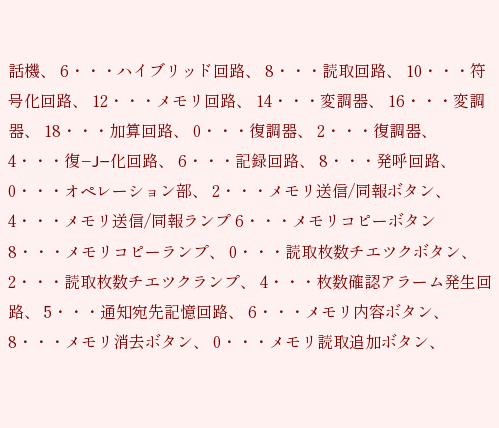話機、 6・・・ハイブリッド回路、 8・・・読取回路、 10・・・符号化回路、 12・・・メモリ回路、 14・・・変調器、 16・・・変調器、 18・・・加算回路、 0・・・復調器、 2・・・復調器、 4・・・復−J−化回路、 6・・・記録回路、 8・・・発呼回路、 0・・・オペレーション部、 2・・・メモリ送信/同報ボタン、 4・・・メモリ送信/同報ランプ 6・・・メモリコピーボタン 8・・・メモリコピーランプ、 0・・・読取枚数チエツクボタン、 2・・・読取枚数チエツクランプ、 4・・・枚数確認アラーム発生回路、 5・・・通知宛先記憶回路、 6・・・メモリ内容ボタン、 8・・・メモリ消去ボタン、 0・・・メモリ読取追加ボタン、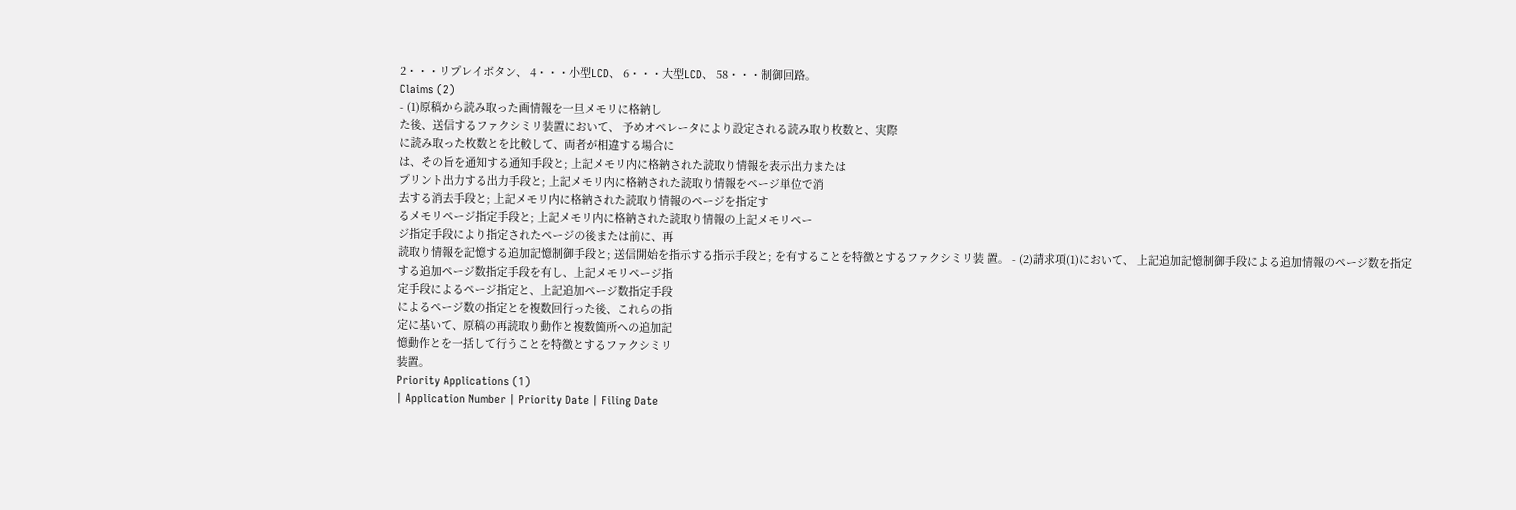2・・・リプレイボタン、 4・・・小型LCD、 6・・・大型LCD、 58・・・制御回路。
Claims (2)
- (1)原稿から読み取った画情報を一旦メモリに格納し
た後、送信するファクシミリ装置において、 予めオペレータにより設定される読み取り枚数と、実際
に読み取った枚数とを比較して、両者が相違する場合に
は、その旨を通知する通知手段と; 上記メモリ内に格納された読取り情報を表示出力または
プリント出力する出力手段と; 上記メモリ内に格納された読取り情報をページ単位で消
去する消去手段と; 上記メモリ内に格納された読取り情報のページを指定す
るメモリページ指定手段と; 上記メモリ内に格納された読取り情報の上記メモリペー
ジ指定手段により指定されたページの後または前に、再
読取り情報を記憶する追加記憶制御手段と; 送信開始を指示する指示手段と; を有することを特徴とするファクシミリ装 置。 - (2)請求項(1)において、 上記追加記憶制御手段による追加情報のページ数を指定
する追加ページ数指定手段を有し、上記メモリページ指
定手段によるページ指定と、上記追加ページ数指定手段
によるページ数の指定とを複数回行った後、これらの指
定に基いて、原稿の再読取り動作と複数箇所への追加記
憶動作とを一括して行うことを特徴とするファクシミリ
装置。
Priority Applications (1)
| Application Number | Priority Date | Filing Date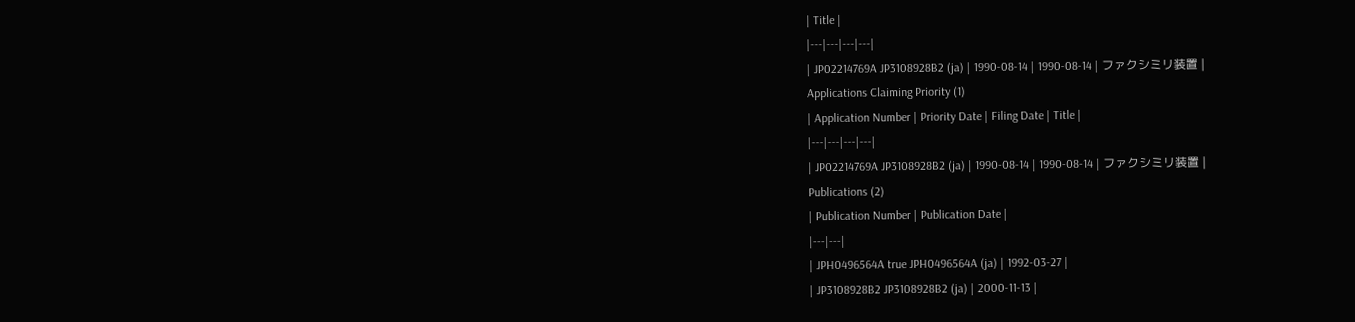| Title |
|---|---|---|---|
| JP02214769A JP3108928B2 (ja) | 1990-08-14 | 1990-08-14 | ファクシミリ装置 |
Applications Claiming Priority (1)
| Application Number | Priority Date | Filing Date | Title |
|---|---|---|---|
| JP02214769A JP3108928B2 (ja) | 1990-08-14 | 1990-08-14 | ファクシミリ装置 |
Publications (2)
| Publication Number | Publication Date |
|---|---|
| JPH0496564A true JPH0496564A (ja) | 1992-03-27 |
| JP3108928B2 JP3108928B2 (ja) | 2000-11-13 |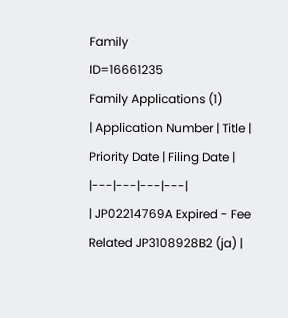Family
ID=16661235
Family Applications (1)
| Application Number | Title | Priority Date | Filing Date |
|---|---|---|---|
| JP02214769A Expired - Fee Related JP3108928B2 (ja) |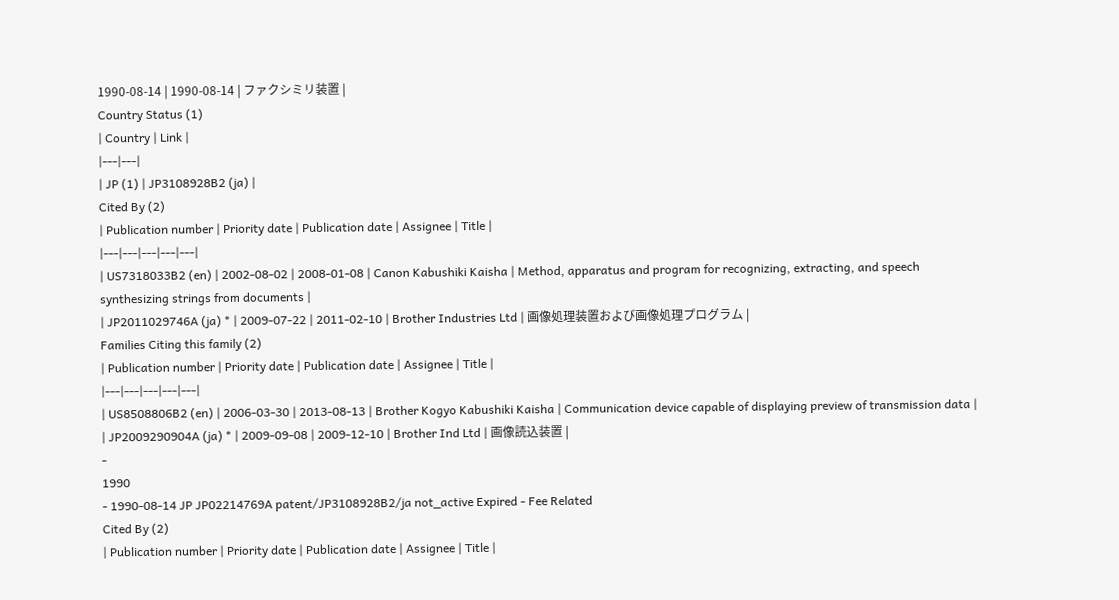1990-08-14 | 1990-08-14 | ファクシミリ装置 |
Country Status (1)
| Country | Link |
|---|---|
| JP (1) | JP3108928B2 (ja) |
Cited By (2)
| Publication number | Priority date | Publication date | Assignee | Title |
|---|---|---|---|---|
| US7318033B2 (en) | 2002-08-02 | 2008-01-08 | Canon Kabushiki Kaisha | Method, apparatus and program for recognizing, extracting, and speech synthesizing strings from documents |
| JP2011029746A (ja) * | 2009-07-22 | 2011-02-10 | Brother Industries Ltd | 画像処理装置および画像処理プログラム |
Families Citing this family (2)
| Publication number | Priority date | Publication date | Assignee | Title |
|---|---|---|---|---|
| US8508806B2 (en) | 2006-03-30 | 2013-08-13 | Brother Kogyo Kabushiki Kaisha | Communication device capable of displaying preview of transmission data |
| JP2009290904A (ja) * | 2009-09-08 | 2009-12-10 | Brother Ind Ltd | 画像読込装置 |
-
1990
- 1990-08-14 JP JP02214769A patent/JP3108928B2/ja not_active Expired - Fee Related
Cited By (2)
| Publication number | Priority date | Publication date | Assignee | Title |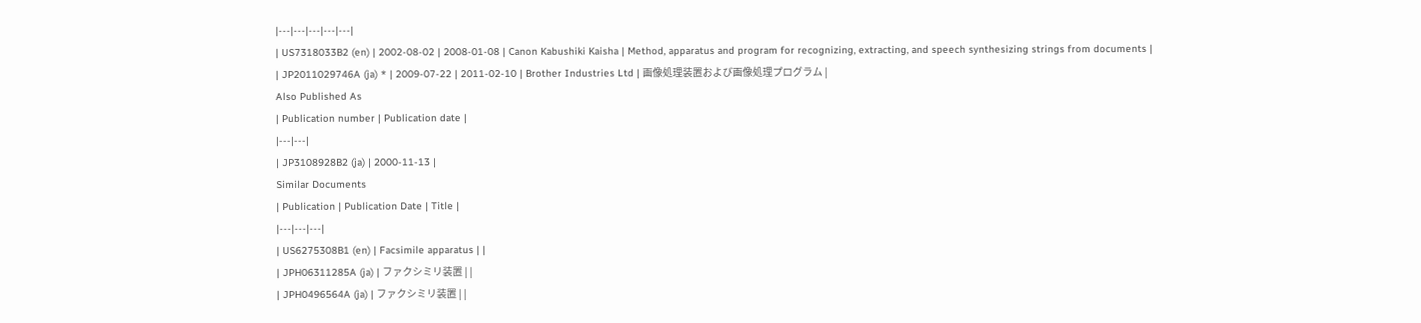|---|---|---|---|---|
| US7318033B2 (en) | 2002-08-02 | 2008-01-08 | Canon Kabushiki Kaisha | Method, apparatus and program for recognizing, extracting, and speech synthesizing strings from documents |
| JP2011029746A (ja) * | 2009-07-22 | 2011-02-10 | Brother Industries Ltd | 画像処理装置および画像処理プログラム |
Also Published As
| Publication number | Publication date |
|---|---|
| JP3108928B2 (ja) | 2000-11-13 |
Similar Documents
| Publication | Publication Date | Title |
|---|---|---|
| US6275308B1 (en) | Facsimile apparatus | |
| JPH06311285A (ja) | ファクシミリ装置 | |
| JPH0496564A (ja) | ファクシミリ装置 | |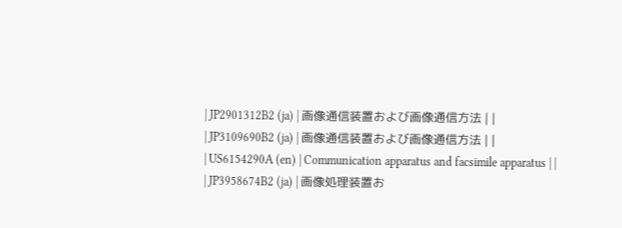| JP2901312B2 (ja) | 画像通信装置および画像通信方法 | |
| JP3109690B2 (ja) | 画像通信装置および画像通信方法 | |
| US6154290A (en) | Communication apparatus and facsimile apparatus | |
| JP3958674B2 (ja) | 画像処理装置お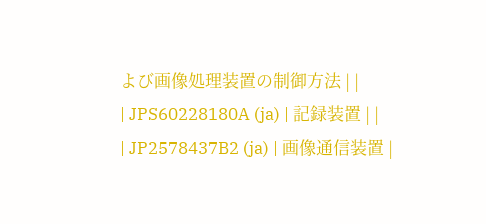よび画像処理装置の制御方法 | |
| JPS60228180A (ja) | 記録装置 | |
| JP2578437B2 (ja) | 画像通信装置 |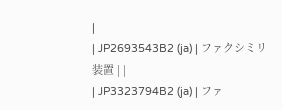|
| JP2693543B2 (ja) | ファクシミリ装置 | |
| JP3323794B2 (ja) | ファ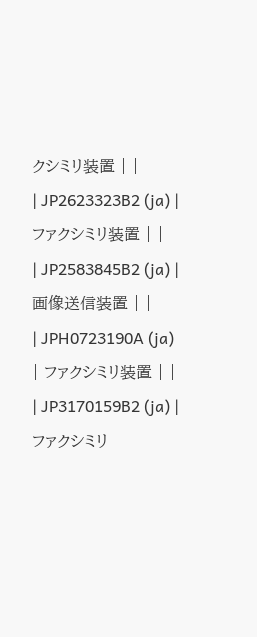クシミリ装置 | |
| JP2623323B2 (ja) | ファクシミリ装置 | |
| JP2583845B2 (ja) | 画像送信装置 | |
| JPH0723190A (ja) | ファクシミリ装置 | |
| JP3170159B2 (ja) | ファクシミリ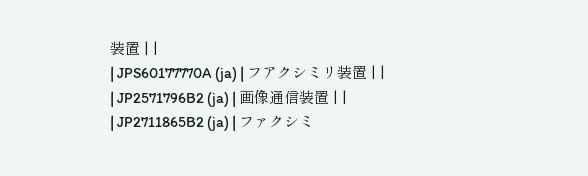装置 | |
| JPS60177770A (ja) | フアクシミリ装置 | |
| JP2571796B2 (ja) | 画像通信装置 | |
| JP2711865B2 (ja) | ファクシミ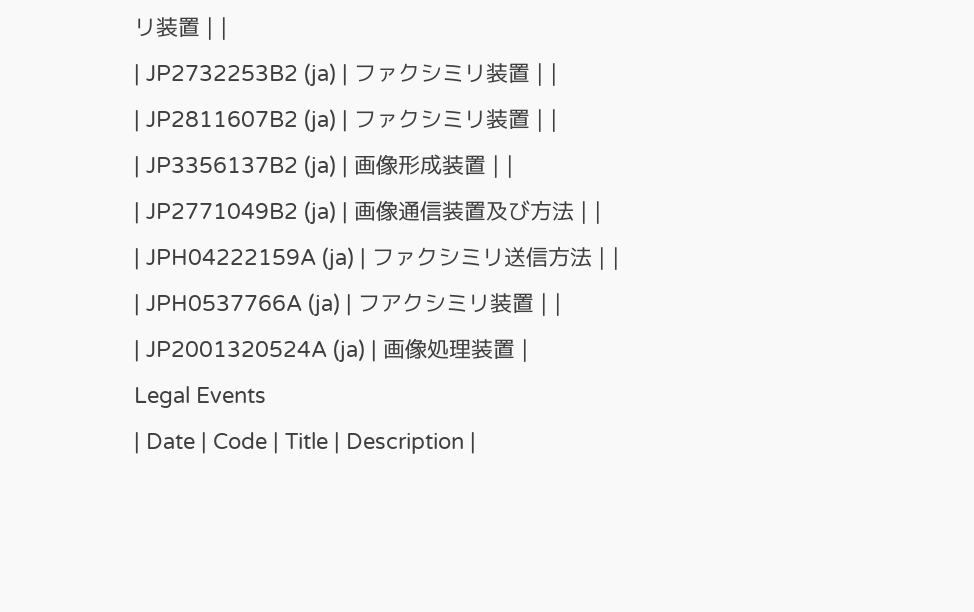リ装置 | |
| JP2732253B2 (ja) | ファクシミリ装置 | |
| JP2811607B2 (ja) | ファクシミリ装置 | |
| JP3356137B2 (ja) | 画像形成装置 | |
| JP2771049B2 (ja) | 画像通信装置及び方法 | |
| JPH04222159A (ja) | ファクシミリ送信方法 | |
| JPH0537766A (ja) | フアクシミリ装置 | |
| JP2001320524A (ja) | 画像処理装置 |
Legal Events
| Date | Code | Title | Description |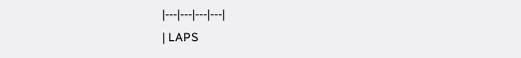|---|---|---|---|
| LAPS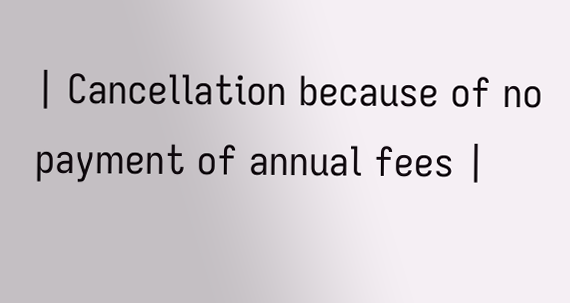| Cancellation because of no payment of annual fees |